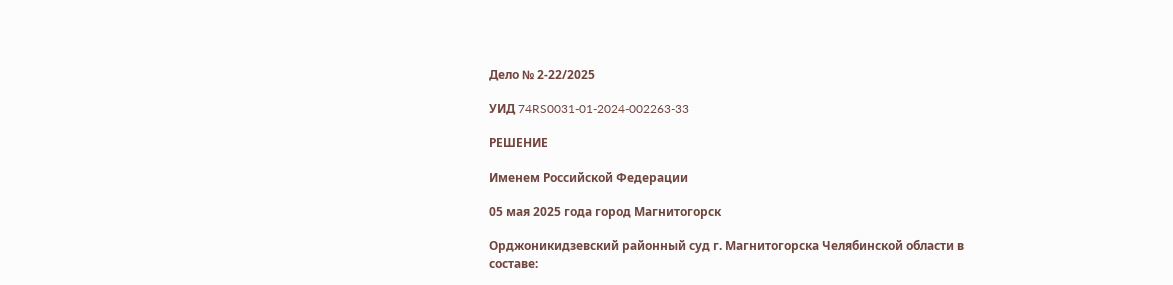Дело № 2-22/2025

УИД 74RS0031-01-2024-002263-33

РЕШЕНИЕ

Именем Российской Федерации

05 мая 2025 года город Магнитогорск

Орджоникидзевский районный суд г. Магнитогорска Челябинской области в составе: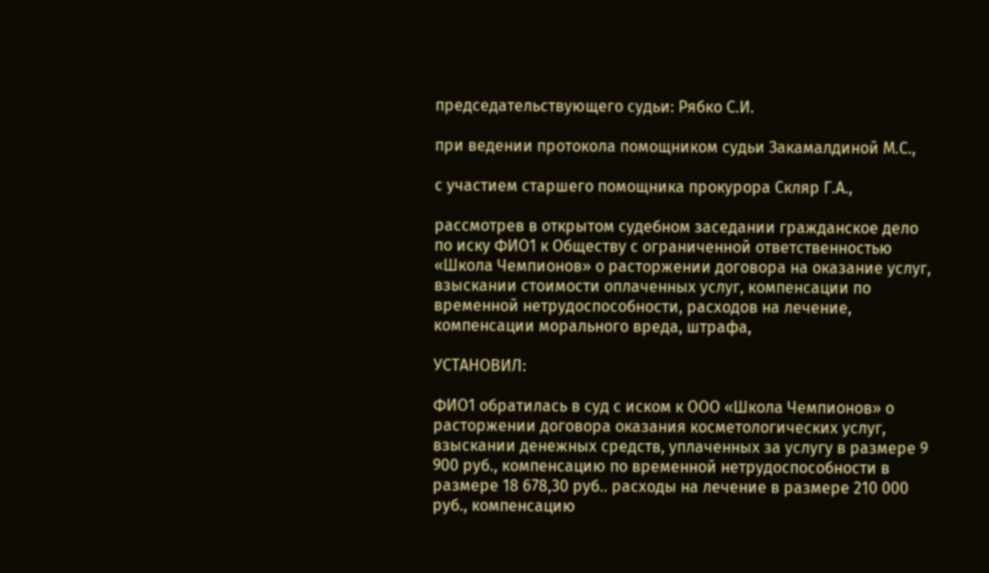председательствующего судьи: Рябко С.И.

при ведении протокола помощником судьи Закамалдиной М.С.,

с участием старшего помощника прокурора Скляр Г.А.,

рассмотрев в открытом судебном заседании гражданское дело по иску ФИО1 к Обществу с ограниченной ответственностью «Школа Чемпионов» о расторжении договора на оказание услуг, взыскании стоимости оплаченных услуг, компенсации по временной нетрудоспособности, расходов на лечение, компенсации морального вреда, штрафа,

УСТАНОВИЛ:

ФИО1 обратилась в суд с иском к ООО «Школа Чемпионов» о расторжении договора оказания косметологических услуг, взыскании денежных средств, уплаченных за услугу в размере 9 900 руб., компенсацию по временной нетрудоспособности в размере 18 678,30 руб.. расходы на лечение в размере 210 000 руб., компенсацию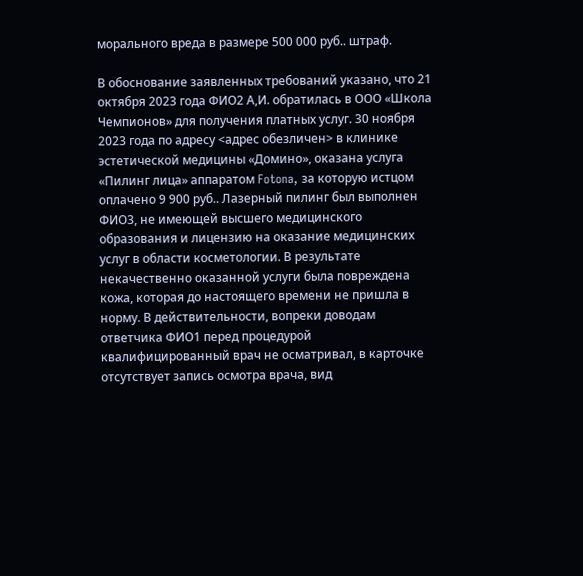морального вреда в размере 500 000 руб.. штраф.

В обоснование заявленных требований указано, что 21 октября 2023 года ФИО2 А,И. обратилась в ООО «Школа Чемпионов» для получения платных услуг. 30 ноября 2023 года по адресу <адрес обезличен> в клинике эстетической медицины «Домино», оказана услуга «Пилинг лица» аппаратом Fotona, за которую истцом оплачено 9 900 руб.. Лазерный пилинг был выполнен ФИО3, не имеющей высшего медицинского образования и лицензию на оказание медицинских услуг в области косметологии. В результате некачественно оказанной услуги была повреждена кожа, которая до настоящего времени не пришла в норму. В действительности, вопреки доводам ответчика ФИО1 перед процедурой квалифицированный врач не осматривал, в карточке отсутствует запись осмотра врача, вид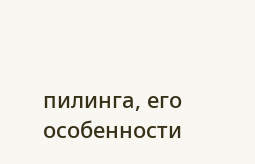пилинга, его особенности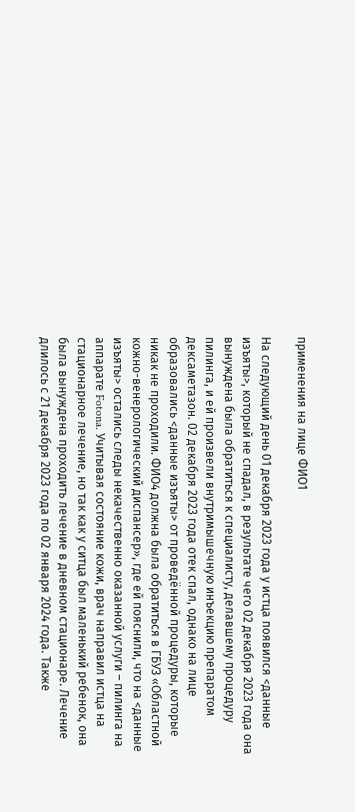применения на лице ФИО1

На следующий день 01 декабря 2023 года у истца появился <данные изъяты>, который не спадал, в результате чего 02 декабря 2023 года она вынуждена была обратиться к специалисту, делавшему процедуру пилинга, и ей произвели внутримышечную инъекцию препаратом дексаметазон. 02 декабря 2023 года отек спал, однако на лице образовались <данные изъяты> от проведённой процедуры, которые никак не проходили. ФИО4 должна была обратиться в ГБУЗ «Областной кожно-венерологический диспансер», где ей пояснили, что на <данные изъяты> остались следы некачественно оказанной услуги – пилинга на аппарате Fotona. Учитывая состояние кожи, врач направил истца на стационарное лечение, но так как у ситца был маленький ребенок, она была вынуждена проходить лечение в дневном стационаре. Лечение длилось с 21 декабря 2023 года по 02 января 2024 года. Также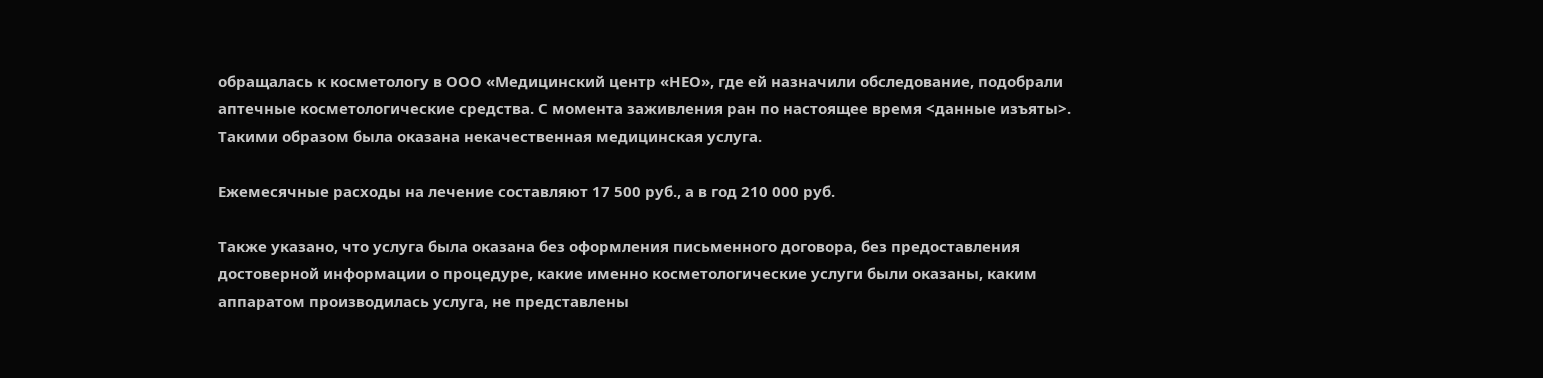обращалась к косметологу в ООО «Медицинский центр «НЕО», где ей назначили обследование, подобрали аптечные косметологические средства. С момента заживления ран по настоящее время <данные изъяты>. Такими образом была оказана некачественная медицинская услуга.

Ежемесячные расходы на лечение составляют 17 500 руб., а в год 210 000 руб.

Также указано, что услуга была оказана без оформления письменного договора, без предоставления достоверной информации о процедуре, какие именно косметологические услуги были оказаны, каким аппаратом производилась услуга, не представлены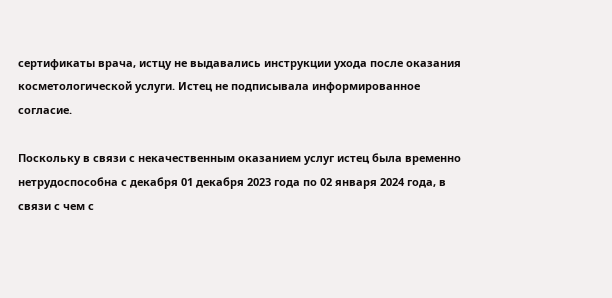сертификаты врача, истцу не выдавались инструкции ухода после оказания косметологической услуги. Истец не подписывала информированное согласие.

Поскольку в связи с некачественным оказанием услуг истец была временно нетрудоспособна с декабря 01 декабря 2023 года по 02 января 2024 года, в связи с чем с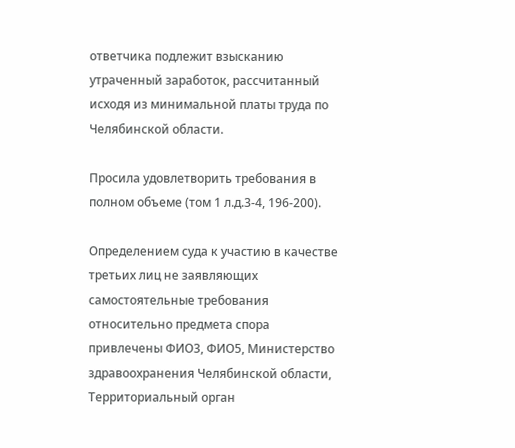ответчика подлежит взысканию утраченный заработок, рассчитанный исходя из минимальной платы труда по Челябинской области.

Просила удовлетворить требования в полном объеме (том 1 л.д.3-4, 196-200).

Определением суда к участию в качестве третьих лиц не заявляющих самостоятельные требования относительно предмета спора привлечены ФИО3, ФИО5, Министерство здравоохранения Челябинской области, Территориальный орган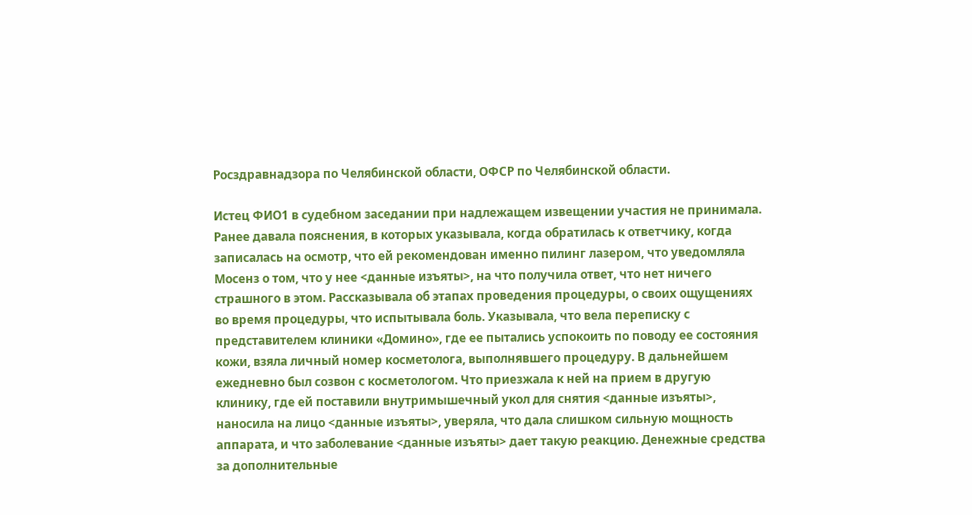Росздравнадзора по Челябинской области, ОФСР по Челябинской области.

Истец ФИО1 в судебном заседании при надлежащем извещении участия не принимала. Ранее давала пояснения, в которых указывала, когда обратилась к ответчику, когда записалась на осмотр, что ей рекомендован именно пилинг лазером, что уведомляла Мосенз о том, что у нее <данные изъяты>, на что получила ответ, что нет ничего страшного в этом. Рассказывала об этапах проведения процедуры, о своих ощущениях во время процедуры, что испытывала боль. Указывала, что вела переписку с представителем клиники «Домино», где ее пытались успокоить по поводу ее состояния кожи, взяла личный номер косметолога, выполнявшего процедуру. В дальнейшем ежедневно был созвон с косметологом. Что приезжала к ней на прием в другую клинику, где ей поставили внутримышечный укол для снятия <данные изъяты>, наносила на лицо <данные изъяты>, уверяла, что дала слишком сильную мощность аппарата, и что заболевание <данные изъяты> дает такую реакцию. Денежные средства за дополнительные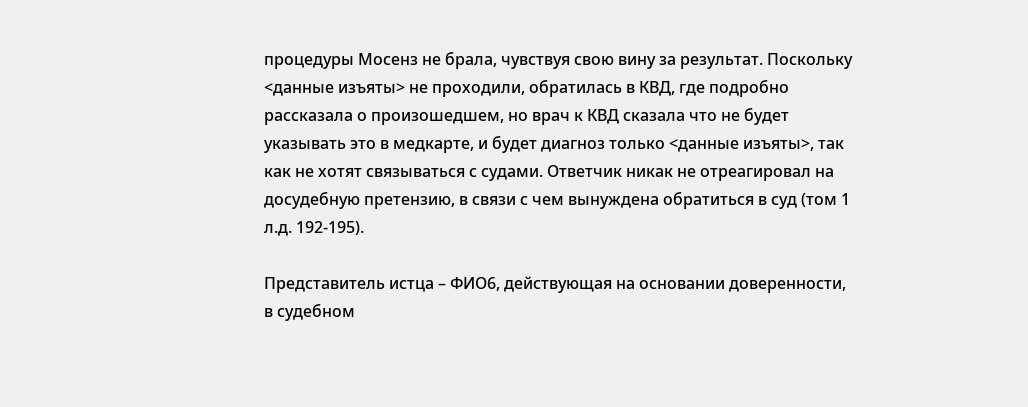процедуры Мосенз не брала, чувствуя свою вину за результат. Поскольку <данные изъяты> не проходили, обратилась в КВД, где подробно рассказала о произошедшем, но врач к КВД сказала что не будет указывать это в медкарте, и будет диагноз только <данные изъяты>, так как не хотят связываться с судами. Ответчик никак не отреагировал на досудебную претензию, в связи с чем вынуждена обратиться в суд (том 1 л.д. 192-195).

Представитель истца – ФИО6, действующая на основании доверенности, в судебном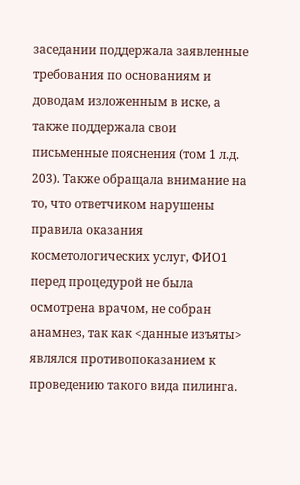заседании поддержала заявленные требования по основаниям и доводам изложенным в иске, а также поддержала свои письменные пояснения (том 1 л.д. 203). Также обращала внимание на то, что ответчиком нарушены правила оказания косметологических услуг, ФИО1 перед процедурой не была осмотрена врачом, не собран анамнез, так как <данные изъяты> являлся противопоказанием к проведению такого вида пилинга.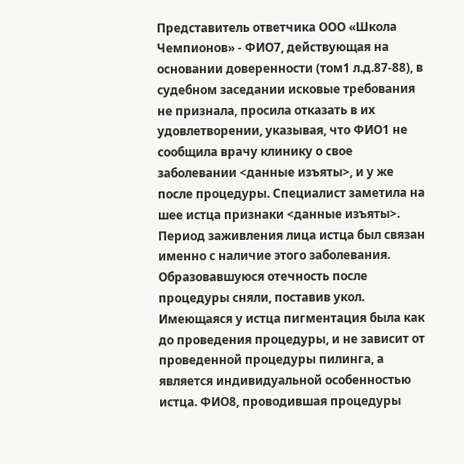Представитель ответчика ООО «Школа Чемпионов» - ФИО7, действующая на основании доверенности (том1 л.д.87-88), в судебном заседании исковые требования не признала, просила отказать в их удовлетворении, указывая, что ФИО1 не сообщила врачу клинику о свое заболевании <данные изъяты>, и у же после процедуры. Специалист заметила на шее истца признаки <данные изъяты>. Период заживления лица истца был связан именно с наличие этого заболевания. Образовавшуюся отечность после процедуры сняли, поставив укол. Имеющаяся у истца пигментация была как до проведения процедуры, и не зависит от проведенной процедуры пилинга, а является индивидуальной особенностью истца. ФИО8, проводившая процедуры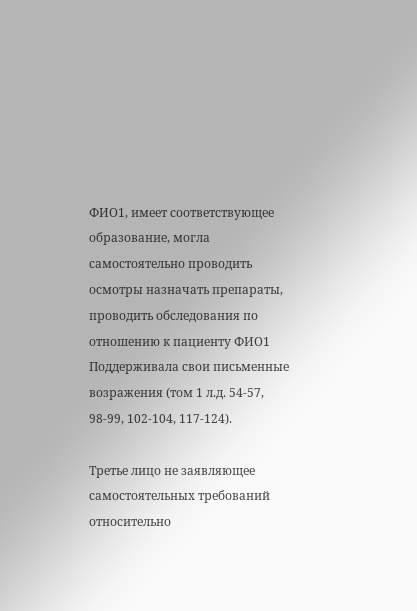ФИО1, имеет соответствующее образование, могла самостоятельно проводить осмотры назначать препараты, проводить обследования по отношению к пациенту ФИО1 Поддерживала свои письменные возражения (том 1 л.д. 54-57, 98-99, 102-104, 117-124).

Третье лицо не заявляющее самостоятельных требований относительно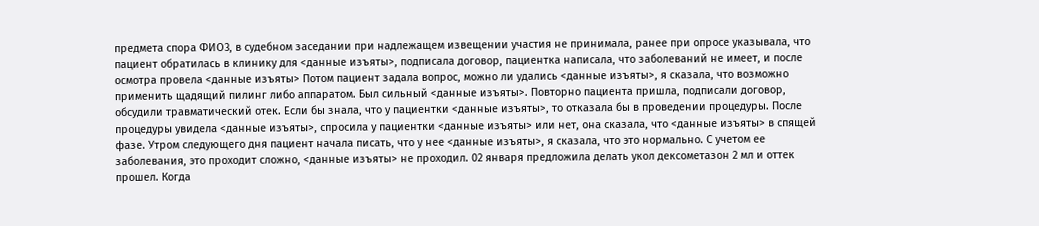предмета спора ФИО3, в судебном заседании при надлежащем извещении участия не принимала, ранее при опросе указывала, что пациент обратилась в клинику для <данные изъяты>, подписала договор, пациентка написала, что заболеваний не имеет, и после осмотра провела <данные изъяты> Потом пациент задала вопрос, можно ли удались <данные изъяты>, я сказала, что возможно применить щадящий пилинг либо аппаратом. Был сильный <данные изъяты>. Повторно пациента пришла, подписали договор, обсудили травматический отек. Если бы знала, что у пациентки <данные изъяты>, то отказала бы в проведении процедуры. После процедуры увидела <данные изъяты>, спросила у пациентки <данные изъяты> или нет, она сказала, что <данные изъяты> в спящей фазе. Утром следующего дня пациент начала писать, что у нее <данные изъяты>, я сказала, что это нормально. С учетом ее заболевания, это проходит сложно, <данные изъяты> не проходил. 02 января предложила делать укол дексометазон 2 мл и оттек прошел. Когда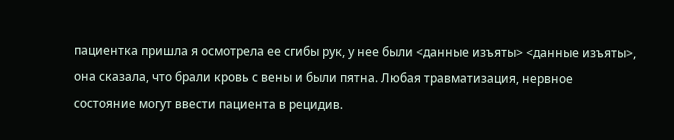пациентка пришла я осмотрела ее сгибы рук, у нее были <данные изъяты> <данные изъяты>, она сказала, что брали кровь с вены и были пятна. Любая травматизация, нервное состояние могут ввести пациента в рецидив.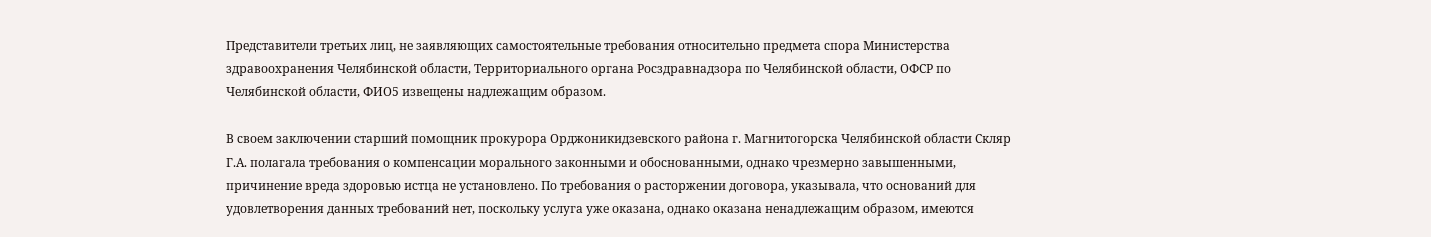Представители третьих лиц, не заявляющих самостоятельные требования относительно предмета спора Министерства здравоохранения Челябинской области, Территориального органа Росздравнадзора по Челябинской области, ОФСР по Челябинской области, ФИО5 извещены надлежащим образом.

В своем заключении старший помощник прокурора Орджоникидзевского района г. Магнитогорска Челябинской области Скляр Г.А. полагала требования о компенсации морального законными и обоснованными, однако чрезмерно завышенными, причинение вреда здоровью истца не установлено. По требования о расторжении договора, указывала, что оснований для удовлетворения данных требований нет, поскольку услуга уже оказана, однако оказана ненадлежащим образом, имеются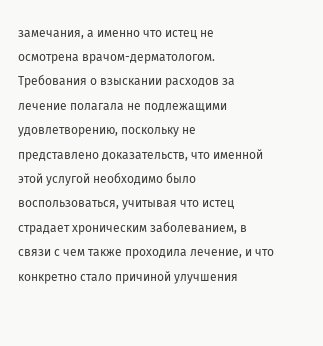замечания, а именно что истец не осмотрена врачом-дерматологом. Требования о взыскании расходов за лечение полагала не подлежащими удовлетворению, поскольку не представлено доказательств, что именной этой услугой необходимо было воспользоваться, учитывая что истец страдает хроническим заболеванием, в связи с чем также проходила лечение, и что конкретно стало причиной улучшения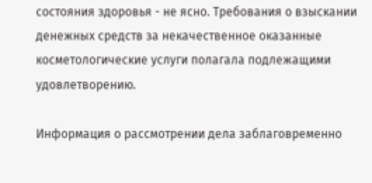состояния здоровья - не ясно. Требования о взыскании денежных средств за некачественное оказанные косметологические услуги полагала подлежащими удовлетворению.

Информация о рассмотрении дела заблаговременно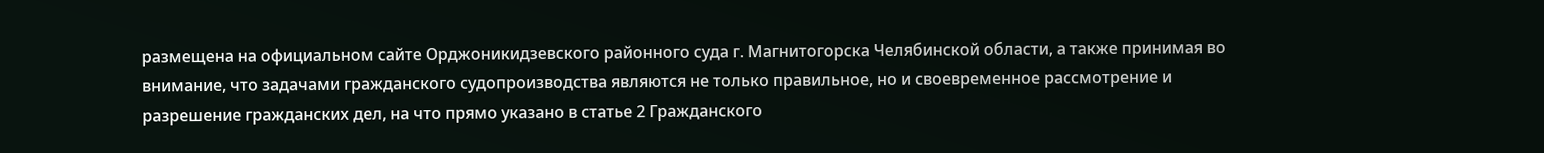размещена на официальном сайте Орджоникидзевского районного суда г. Магнитогорска Челябинской области, а также принимая во внимание, что задачами гражданского судопроизводства являются не только правильное, но и своевременное рассмотрение и разрешение гражданских дел, на что прямо указано в статье 2 Гражданского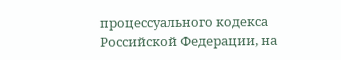процессуального кодекса Российской Федерации, на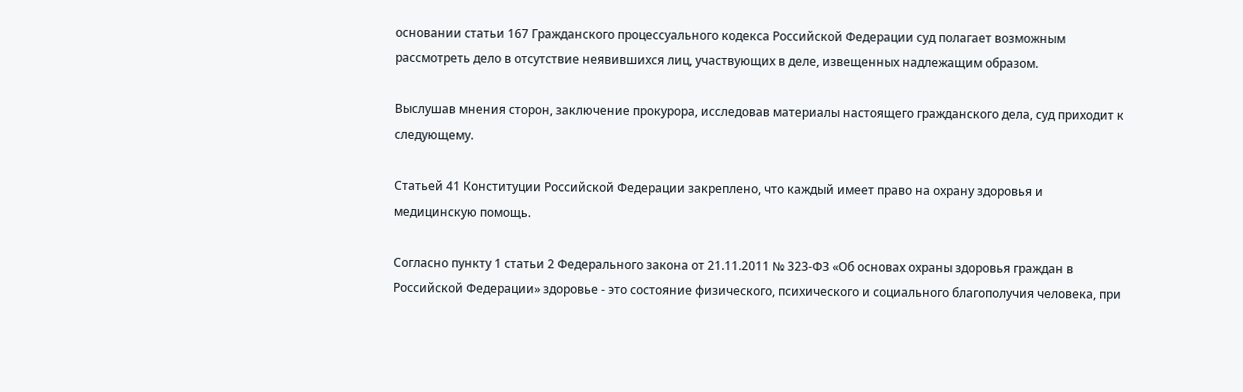основании статьи 167 Гражданского процессуального кодекса Российской Федерации суд полагает возможным рассмотреть дело в отсутствие неявившихся лиц, участвующих в деле, извещенных надлежащим образом.

Выслушав мнения сторон, заключение прокурора, исследовав материалы настоящего гражданского дела, суд приходит к следующему.

Статьей 41 Конституции Российской Федерации закреплено, что каждый имеет право на охрану здоровья и медицинскую помощь.

Согласно пункту 1 статьи 2 Федерального закона от 21.11.2011 № 323-ФЗ «Об основах охраны здоровья граждан в Российской Федерации» здоровье - это состояние физического, психического и социального благополучия человека, при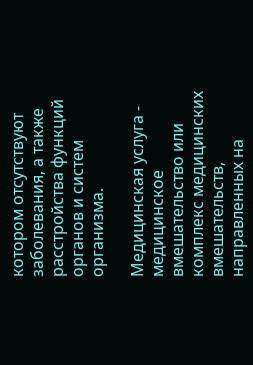котором отсутствуют заболевания, а также расстройства функций органов и систем организма.

Медицинская услуга - медицинское вмешательство или комплекс медицинских вмешательств, направленных на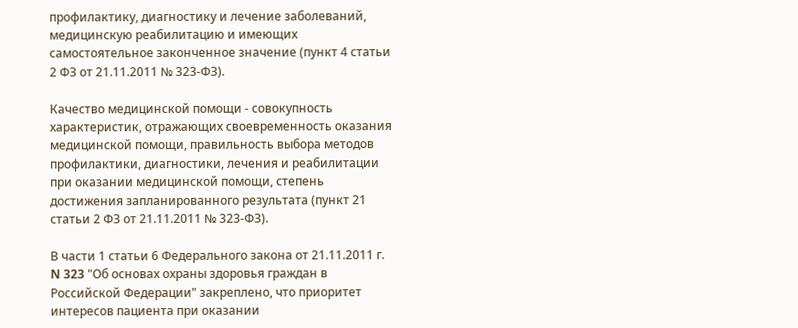профилактику, диагностику и лечение заболеваний, медицинскую реабилитацию и имеющих самостоятельное законченное значение (пункт 4 статьи 2 ФЗ от 21.11.2011 № 323-ФЗ).

Качество медицинской помощи - совокупность характеристик, отражающих своевременность оказания медицинской помощи, правильность выбора методов профилактики, диагностики, лечения и реабилитации при оказании медицинской помощи, степень достижения запланированного результата (пункт 21 статьи 2 ФЗ от 21.11.2011 № 323-ФЗ).

В части 1 статьи 6 Федерального закона от 21.11.2011 г. N 323 "Об основах охраны здоровья граждан в Российской Федерации" закреплено, что приоритет интересов пациента при оказании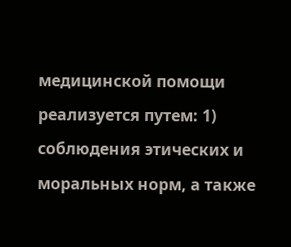медицинской помощи реализуется путем: 1) соблюдения этических и моральных норм, а также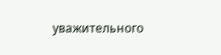уважительного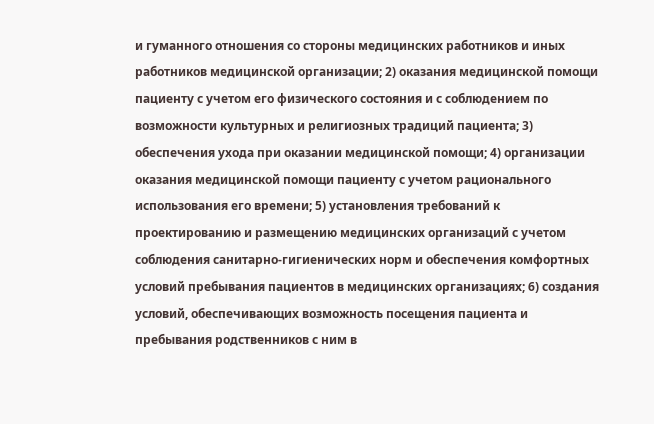и гуманного отношения со стороны медицинских работников и иных работников медицинской организации; 2) оказания медицинской помощи пациенту с учетом его физического состояния и с соблюдением по возможности культурных и религиозных традиций пациента; 3) обеспечения ухода при оказании медицинской помощи; 4) организации оказания медицинской помощи пациенту с учетом рационального использования его времени; 5) установления требований к проектированию и размещению медицинских организаций с учетом соблюдения санитарно-гигиенических норм и обеспечения комфортных условий пребывания пациентов в медицинских организациях; 6) создания условий, обеспечивающих возможность посещения пациента и пребывания родственников с ним в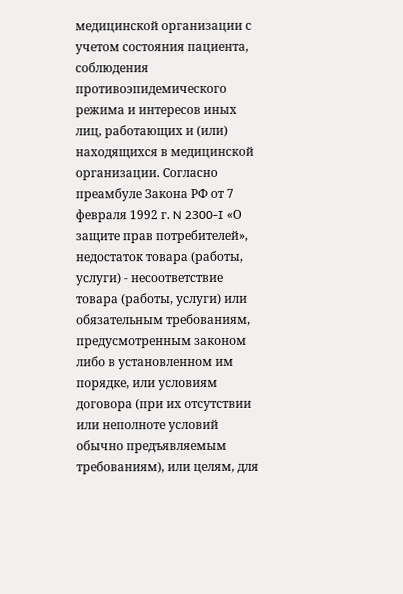медицинской организации с учетом состояния пациента, соблюдения противоэпидемического режима и интересов иных лиц, работающих и (или) находящихся в медицинской организации. Согласно преамбуле Закона РФ от 7 февраля 1992 г. N 2300-I «О защите прав потребителей», недостаток товара (работы, услуги) - несоответствие товара (работы, услуги) или обязательным требованиям, предусмотренным законом либо в установленном им порядке, или условиям договора (при их отсутствии или неполноте условий обычно предъявляемым требованиям), или целям, для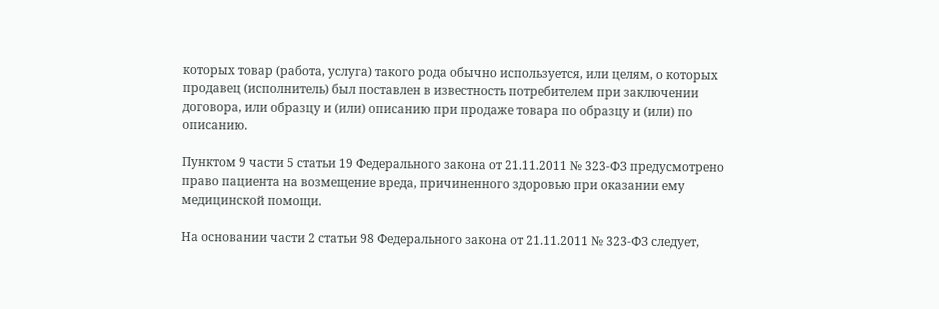которых товар (работа, услуга) такого рода обычно используется, или целям, о которых продавец (исполнитель) был поставлен в известность потребителем при заключении договора, или образцу и (или) описанию при продаже товара по образцу и (или) по описанию.

Пунктом 9 части 5 статьи 19 Федерального закона от 21.11.2011 № 323-ФЗ предусмотрено право пациента на возмещение вреда, причиненного здоровью при оказании ему медицинской помощи.

На основании части 2 статьи 98 Федерального закона от 21.11.2011 № 323-ФЗ следует,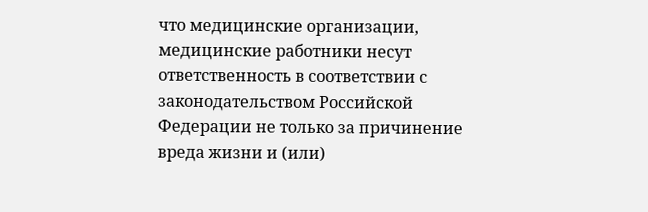что медицинские организации, медицинские работники несут ответственность в соответствии с законодательством Российской Федерации не только за причинение вреда жизни и (или)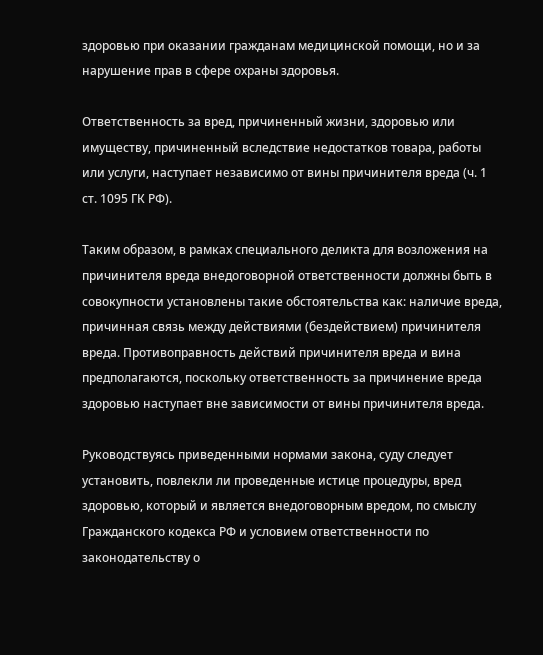здоровью при оказании гражданам медицинской помощи, но и за нарушение прав в сфере охраны здоровья.

Ответственность за вред, причиненный жизни, здоровью или имуществу, причиненный вследствие недостатков товара, работы или услуги, наступает независимо от вины причинителя вреда (ч. 1 ст. 1095 ГК РФ).

Таким образом, в рамках специального деликта для возложения на причинителя вреда внедоговорной ответственности должны быть в совокупности установлены такие обстоятельства как: наличие вреда, причинная связь между действиями (бездействием) причинителя вреда. Противоправность действий причинителя вреда и вина предполагаются, поскольку ответственность за причинение вреда здоровью наступает вне зависимости от вины причинителя вреда.

Руководствуясь приведенными нормами закона, суду следует установить, повлекли ли проведенные истице процедуры, вред здоровью, который и является внедоговорным вредом, по смыслу Гражданского кодекса РФ и условием ответственности по законодательству о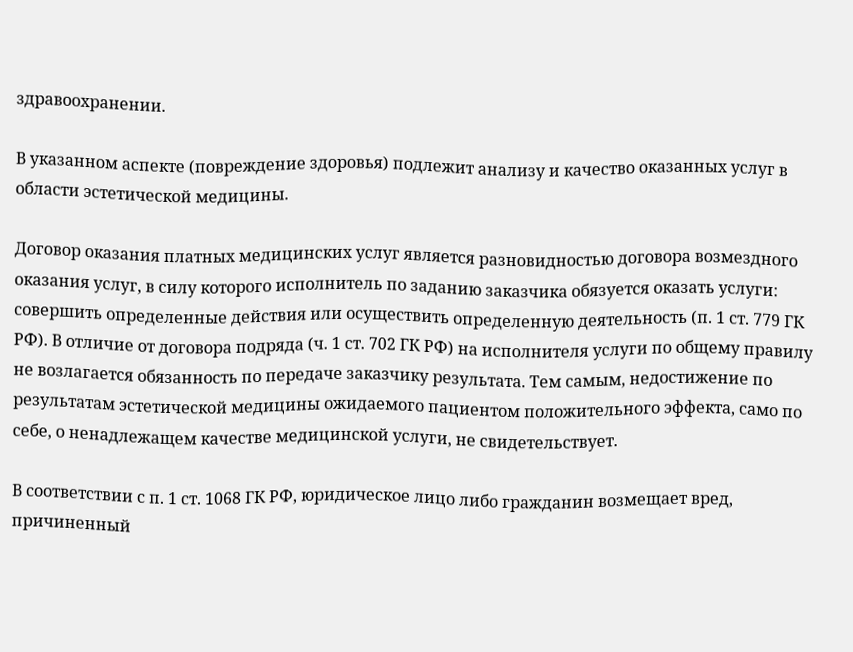здравоохранении.

В указанном аспекте (повреждение здоровья) подлежит анализу и качество оказанных услуг в области эстетической медицины.

Договор оказания платных медицинских услуг является разновидностью договора возмездного оказания услуг, в силу которого исполнитель по заданию заказчика обязуется оказать услуги: совершить определенные действия или осуществить определенную деятельность (п. 1 ст. 779 ГК РФ). В отличие от договора подряда (ч. 1 ст. 702 ГК РФ) на исполнителя услуги по общему правилу не возлагается обязанность по передаче заказчику результата. Тем самым, недостижение по результатам эстетической медицины ожидаемого пациентом положительного эффекта, само по себе, о ненадлежащем качестве медицинской услуги, не свидетельствует.

В соответствии с п. 1 ст. 1068 ГК РФ, юридическое лицо либо гражданин возмещает вред, причиненный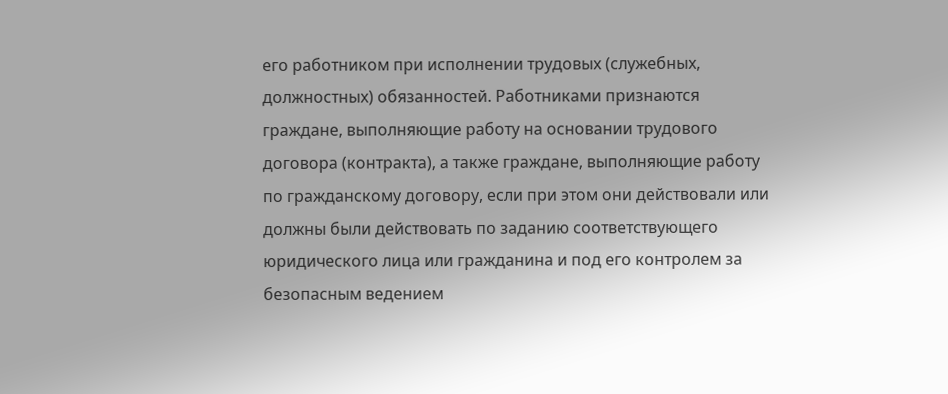его работником при исполнении трудовых (служебных, должностных) обязанностей. Работниками признаются граждане, выполняющие работу на основании трудового договора (контракта), а также граждане, выполняющие работу по гражданскому договору, если при этом они действовали или должны были действовать по заданию соответствующего юридического лица или гражданина и под его контролем за безопасным ведением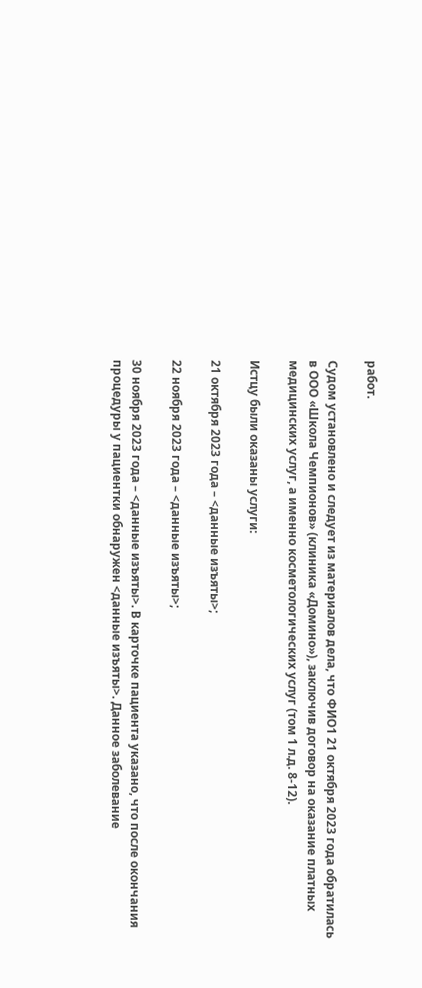работ.

Судом установлено и следует из материалов дела, что ФИО1 21 октября 2023 года обратилась в ООО «Школа Чемпионов» (клиника «Домино»), заключив договор на оказание платных медицинских услуг, а именно косметологических услуг (том 1 л.д. 8-12).

Истцу были оказаны услуги:

21 октября 2023 года – <данные изъяты>;

22 ноября 2023 года – <данные изъяты>;

30 ноября 2023 года – <данные изъяты>. В карточке пациента указано, что после окончания процедуры у пациентки обнаружен <данные изъяты>. Данное заболевание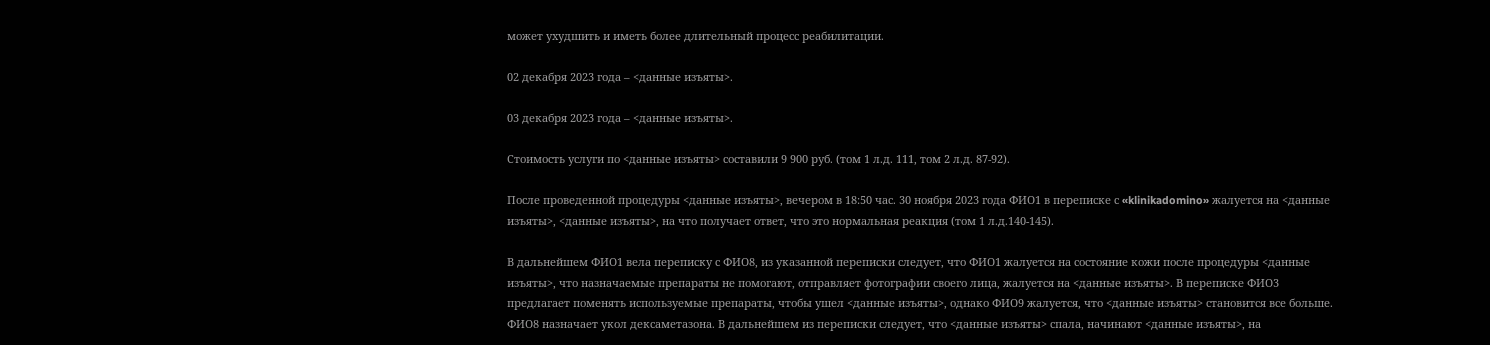может ухудшить и иметь более длительный процесс реабилитации.

02 декабря 2023 года – <данные изъяты>.

03 декабря 2023 года – <данные изъяты>.

Стоимость услуги по <данные изъяты> составили 9 900 руб. (том 1 л.д. 111, том 2 л.д. 87-92).

После проведенной процедуры <данные изъяты>, вечером в 18:50 час. 30 ноября 2023 года ФИО1 в переписке с «klinikadomino» жалуется на <данные изъяты>, <данные изъяты>, на что получает ответ, что это нормальная реакция (том 1 л.д.140-145).

В дальнейшем ФИО1 вела переписку с ФИО8, из указанной переписки следует, что ФИО1 жалуется на состояние кожи после процедуры <данные изъяты>, что назначаемые препараты не помогают, отправляет фотографии своего лица, жалуется на <данные изъяты>. В переписке ФИО3 предлагает поменять используемые препараты, чтобы ушел <данные изъяты>, однако ФИО9 жалуется, что <данные изъяты> становится все больше. ФИО8 назначает укол дексаметазона. В дальнейшем из переписки следует, что <данные изъяты> спала, начинают <данные изъяты>, на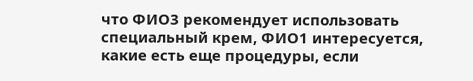что ФИО3 рекомендует использовать специальный крем, ФИО1 интересуется, какие есть еще процедуры, если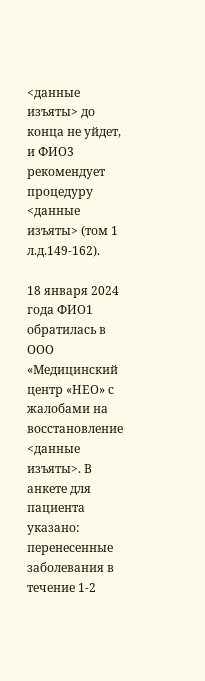<данные изъяты> до конца не уйдет, и ФИО3 рекомендует процедуру <данные изъяты> (том 1 л.д.149-162).

18 января 2024 года ФИО1 обратилась в ООО «Медицинский центр «НЕО» с жалобами на восстановление <данные изъяты>. В анкете для пациента указано: перенесенные заболевания в течение 1-2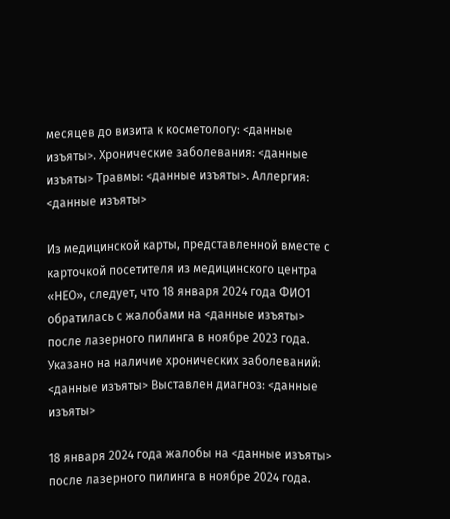месяцев до визита к косметологу: <данные изъяты>. Хронические заболевания: <данные изъяты> Травмы: <данные изъяты>. Аллергия: <данные изъяты>

Из медицинской карты, представленной вместе с карточкой посетителя из медицинского центра «НЕО», следует, что 18 января 2024 года ФИО1 обратилась с жалобами на <данные изъяты> после лазерного пилинга в ноябре 2023 года. Указано на наличие хронических заболеваний: <данные изъяты> Выставлен диагноз: <данные изъяты>

18 января 2024 года жалобы на <данные изъяты> после лазерного пилинга в ноябре 2024 года.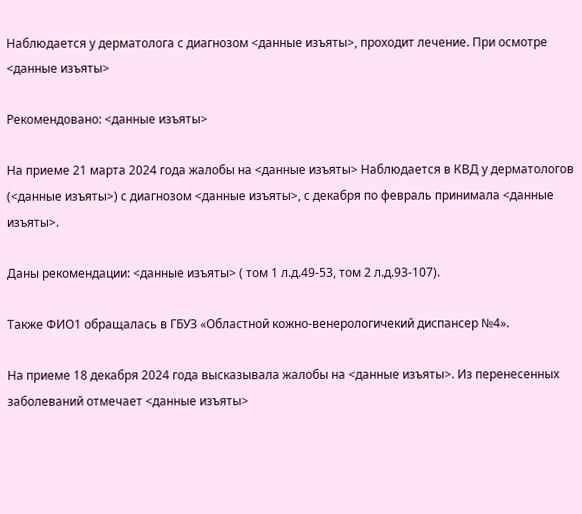Наблюдается у дерматолога с диагнозом <данные изъяты>, проходит лечение. При осмотре <данные изъяты>

Рекомендовано: <данные изъяты>

На приеме 21 марта 2024 года жалобы на <данные изъяты> Наблюдается в КВД у дерматологов (<данные изъяты>) с диагнозом <данные изъяты>, с декабря по февраль принимала <данные изъяты>.

Даны рекомендации: <данные изъяты> ( том 1 л.д.49-53, том 2 л.д.93-107).

Также ФИО1 обращалась в ГБУЗ «Областной кожно-венерологичекий диспансер №4».

На приеме 18 декабря 2024 года высказывала жалобы на <данные изъяты>. Из перенесенных заболеваний отмечает <данные изъяты>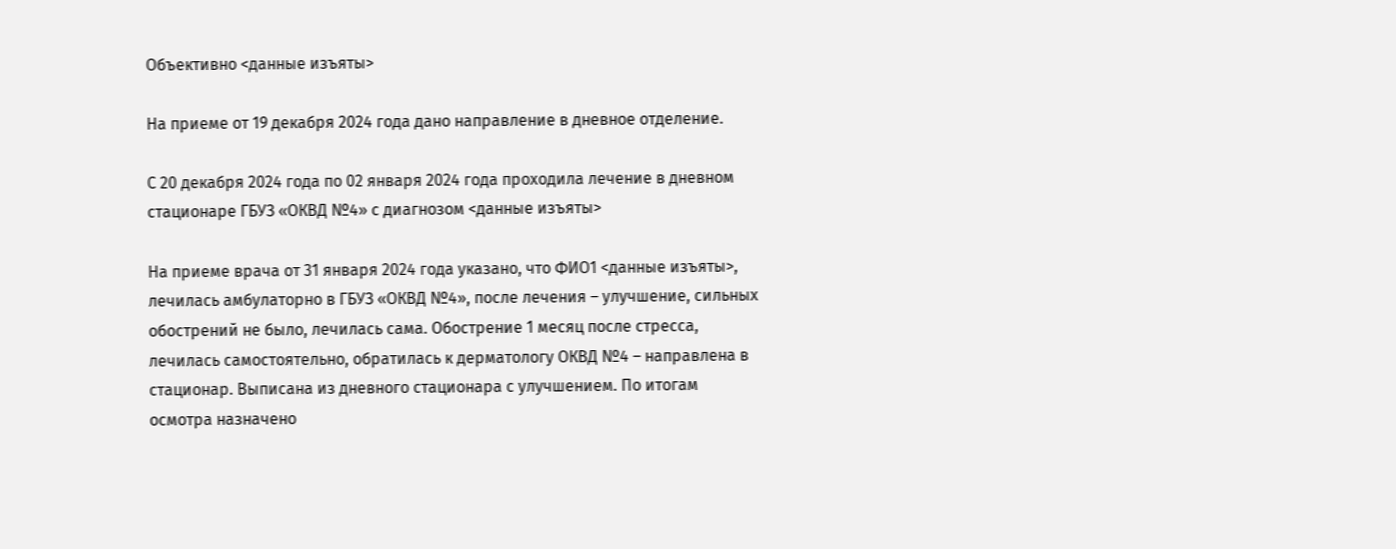Объективно <данные изъяты>

На приеме от 19 декабря 2024 года дано направление в дневное отделение.

С 20 декабря 2024 года по 02 января 2024 года проходила лечение в дневном стационаре ГБУЗ «ОКВД №4» с диагнозом <данные изъяты>

На приеме врача от 31 января 2024 года указано, что ФИО1 <данные изъяты>, лечилась амбулаторно в ГБУЗ «ОКВД №4», после лечения – улучшение, сильных обострений не было, лечилась сама. Обострение 1 месяц после стресса, лечилась самостоятельно, обратилась к дерматологу ОКВД №4 – направлена в стационар. Выписана из дневного стационара с улучшением. По итогам осмотра назначено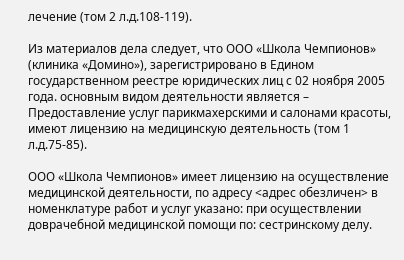лечение (том 2 л.д.108-119).

Из материалов дела следует, что ООО «Школа Чемпионов» (клиника «Домино»), зарегистрировано в Едином государственном реестре юридических лиц с 02 ноября 2005 года. основным видом деятельности является – Предоставление услуг парикмахерскими и салонами красоты, имеют лицензию на медицинскую деятельность (том 1 л.д.75-85).

ООО «Школа Чемпионов» имеет лицензию на осуществление медицинской деятельности, по адресу <адрес обезличен> в номенклатуре работ и услуг указано: при осуществлении доврачебной медицинской помощи по: сестринскому делу.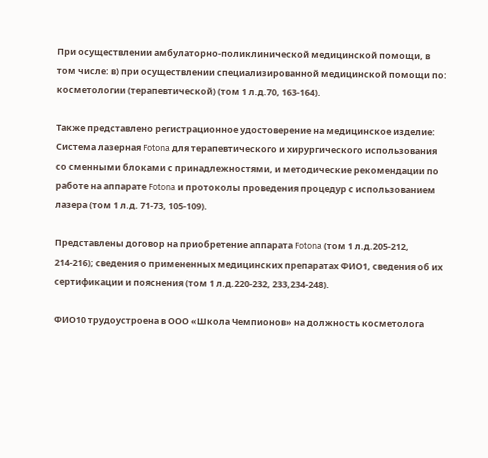При осуществлении амбулаторно-поликлинической медицинской помощи, в том числе: в) при осуществлении специализированной медицинской помощи по: косметологии (терапевтической) (том 1 л.д.70, 163-164).

Также представлено регистрационное удостоверение на медицинское изделие: Система лазерная Fotona для терапевтического и хирургического использования со сменными блоками с принадлежностями, и методические рекомендации по работе на аппарате Fotona и протоколы проведения процедур с использованием лазера (том 1 л.д. 71-73, 105-109).

Представлены договор на приобретение аппарата Fotona (том 1 л.д.205-212, 214-216); сведения о примененных медицинских препаратах ФИО1, сведения об их сертификации и пояснения (том 1 л.д.220-232, 233,234-248).

ФИО10 трудоустроена в ООО «Школа Чемпионов» на должность косметолога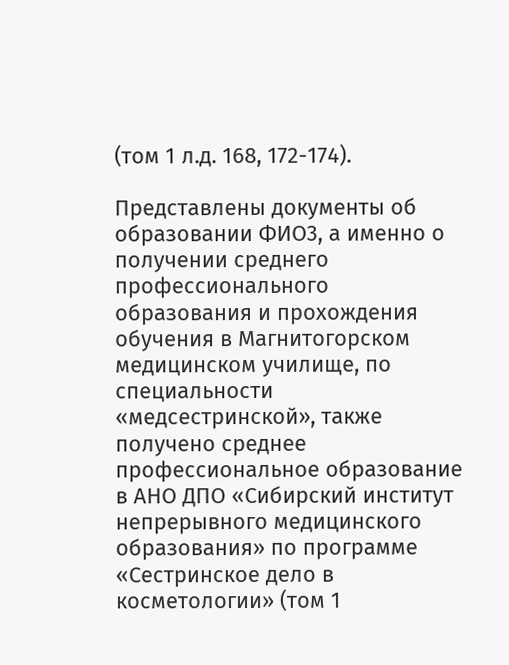(том 1 л.д. 168, 172-174).

Представлены документы об образовании ФИО3, а именно о получении среднего профессионального образования и прохождения обучения в Магнитогорском медицинском училище, по специальности «медсестринской», также получено среднее профессиональное образование в АНО ДПО «Сибирский институт непрерывного медицинского образования» по программе «Сестринское дело в косметологии» (том 1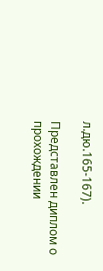л.дю.165-167).

Представлен диплом о прохождении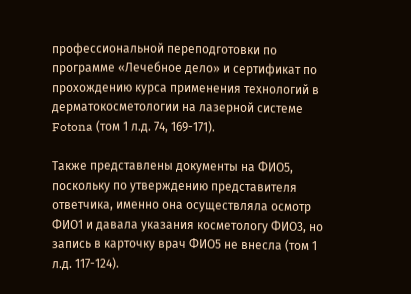профессиональной переподготовки по программе «Лечебное дело» и сертификат по прохождению курса применения технологий в дерматокосметологии на лазерной системе Fotona (том 1 л.д. 74, 169-171).

Также представлены документы на ФИО5, поскольку по утверждению представителя ответчика, именно она осуществляла осмотр ФИО1 и давала указания косметологу ФИО3, но запись в карточку врач ФИО5 не внесла (том 1 л.д. 117-124).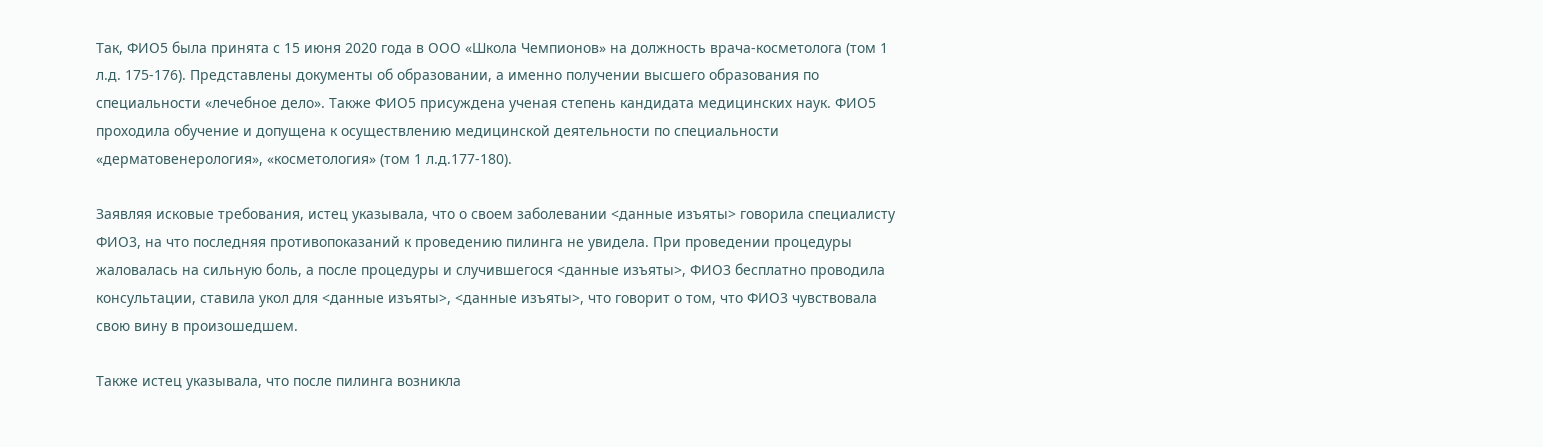Так, ФИО5 была принята с 15 июня 2020 года в ООО «Школа Чемпионов» на должность врача-косметолога (том 1 л.д. 175-176). Представлены документы об образовании, а именно получении высшего образования по специальности «лечебное дело». Также ФИО5 присуждена ученая степень кандидата медицинских наук. ФИО5 проходила обучение и допущена к осуществлению медицинской деятельности по специальности «дерматовенерология», «косметология» (том 1 л.д.177-180).

Заявляя исковые требования, истец указывала, что о своем заболевании <данные изъяты> говорила специалисту ФИО3, на что последняя противопоказаний к проведению пилинга не увидела. При проведении процедуры жаловалась на сильную боль, а после процедуры и случившегося <данные изъяты>, ФИО3 бесплатно проводила консультации, ставила укол для <данные изъяты>, <данные изъяты>, что говорит о том, что ФИО3 чувствовала свою вину в произошедшем.

Также истец указывала, что после пилинга возникла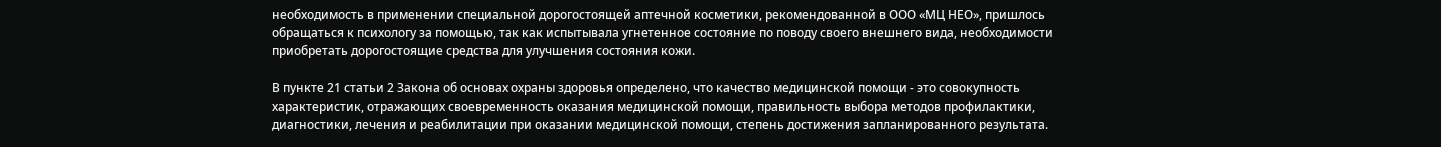необходимость в применении специальной дорогостоящей аптечной косметики, рекомендованной в ООО «МЦ НЕО», пришлось обращаться к психологу за помощью, так как испытывала угнетенное состояние по поводу своего внешнего вида, необходимости приобретать дорогостоящие средства для улучшения состояния кожи.

В пункте 21 статьи 2 Закона об основах охраны здоровья определено, что качество медицинской помощи - это совокупность характеристик, отражающих своевременность оказания медицинской помощи, правильность выбора методов профилактики, диагностики, лечения и реабилитации при оказании медицинской помощи, степень достижения запланированного результата.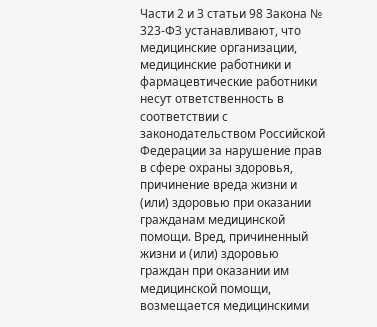Части 2 и 3 статьи 98 Закона № 323-ФЗ устанавливают, что медицинские организации, медицинские работники и фармацевтические работники несут ответственность в соответствии с законодательством Российской Федерации за нарушение прав в сфере охраны здоровья, причинение вреда жизни и (или) здоровью при оказании гражданам медицинской помощи. Вред, причиненный жизни и (или) здоровью граждан при оказании им медицинской помощи, возмещается медицинскими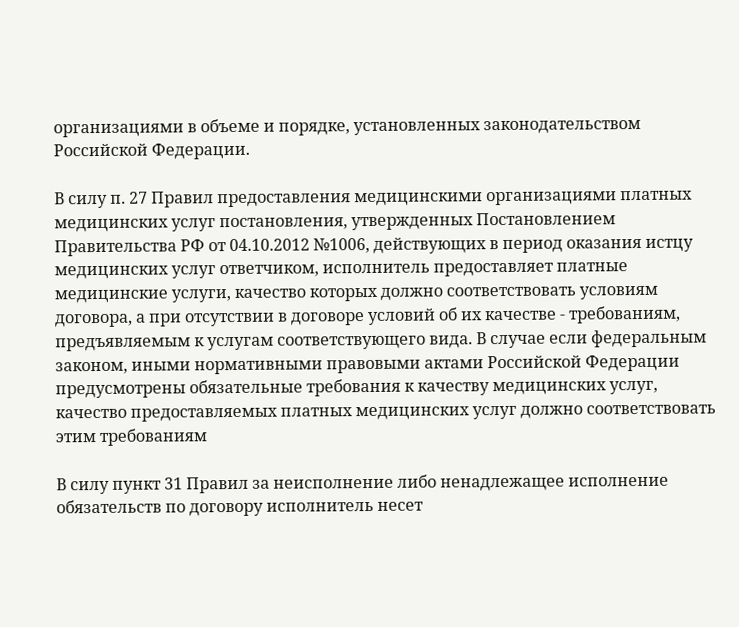организациями в объеме и порядке, установленных законодательством Российской Федерации.

В силу п. 27 Правил предоставления медицинскими организациями платных медицинских услуг постановления, утвержденных Постановлением Правительства РФ от 04.10.2012 №1006, действующих в период оказания истцу медицинских услуг ответчиком, исполнитель предоставляет платные медицинские услуги, качество которых должно соответствовать условиям договора, а при отсутствии в договоре условий об их качестве - требованиям, предъявляемым к услугам соответствующего вида. В случае если федеральным законом, иными нормативными правовыми актами Российской Федерации предусмотрены обязательные требования к качеству медицинских услуг, качество предоставляемых платных медицинских услуг должно соответствовать этим требованиям

В силу пункт 31 Правил за неисполнение либо ненадлежащее исполнение обязательств по договору исполнитель несет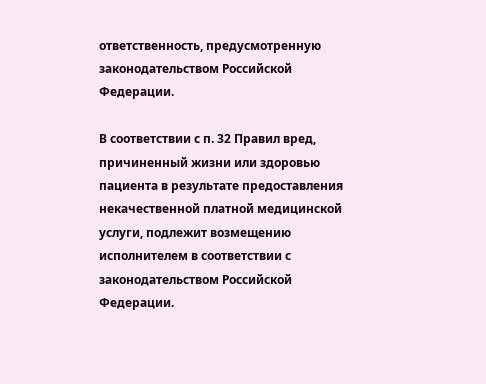ответственность, предусмотренную законодательством Российской Федерации.

В соответствии с п. 32 Правил вред, причиненный жизни или здоровью пациента в результате предоставления некачественной платной медицинской услуги, подлежит возмещению исполнителем в соответствии с законодательством Российской Федерации.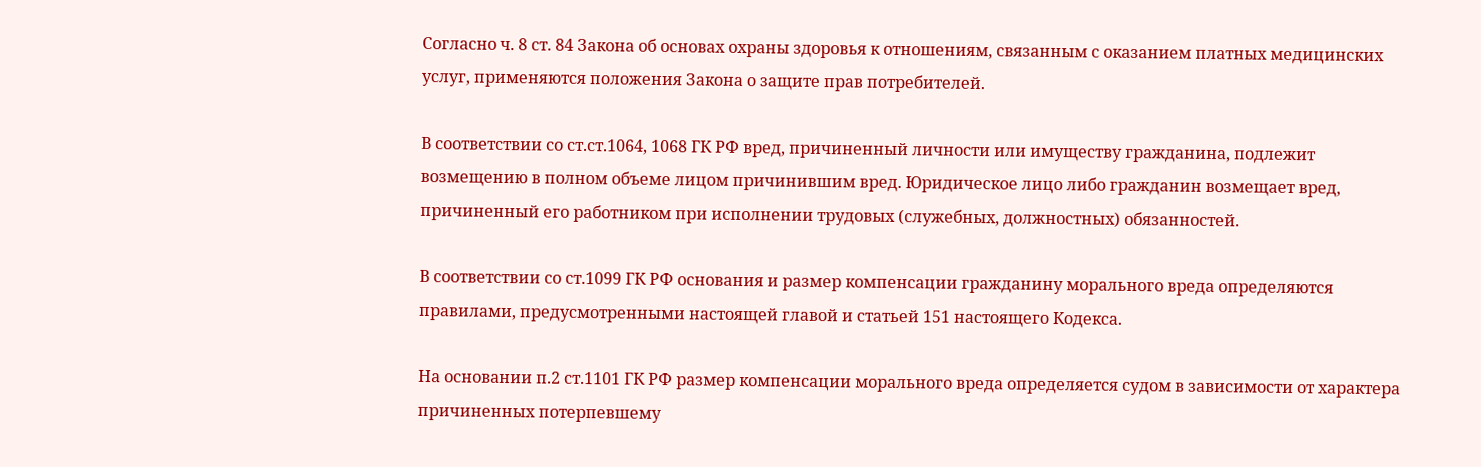Согласно ч. 8 ст. 84 Закона об основах охраны здоровья к отношениям, связанным с оказанием платных медицинских услуг, применяются положения Закона о защите прав потребителей.

В соответствии со ст.ст.1064, 1068 ГК РФ вред, причиненный личности или имуществу гражданина, подлежит возмещению в полном объеме лицом причинившим вред. Юридическое лицо либо гражданин возмещает вред, причиненный его работником при исполнении трудовых (служебных, должностных) обязанностей.

В соответствии со ст.1099 ГК РФ основания и размер компенсации гражданину морального вреда определяются правилами, предусмотренными настоящей главой и статьей 151 настоящего Кодекса.

На основании п.2 ст.1101 ГК РФ размер компенсации морального вреда определяется судом в зависимости от характера причиненных потерпевшему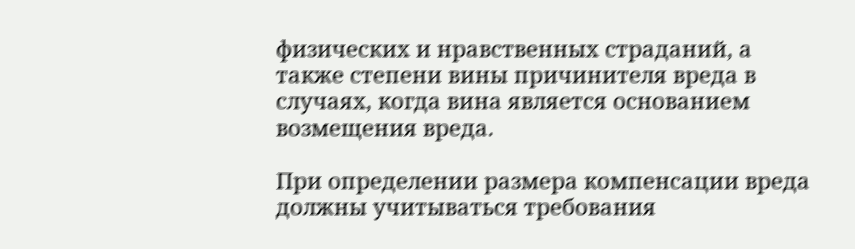физических и нравственных страданий, а также степени вины причинителя вреда в случаях, когда вина является основанием возмещения вреда.

При определении размера компенсации вреда должны учитываться требования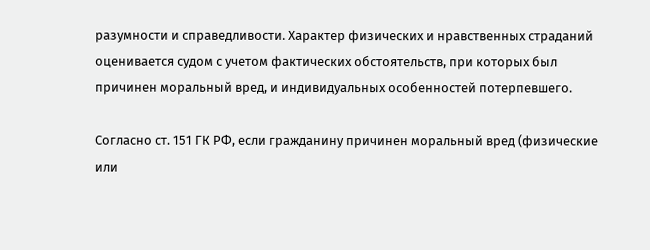разумности и справедливости. Характер физических и нравственных страданий оценивается судом с учетом фактических обстоятельств, при которых был причинен моральный вред, и индивидуальных особенностей потерпевшего.

Согласно ст. 151 ГК РФ, если гражданину причинен моральный вред (физические или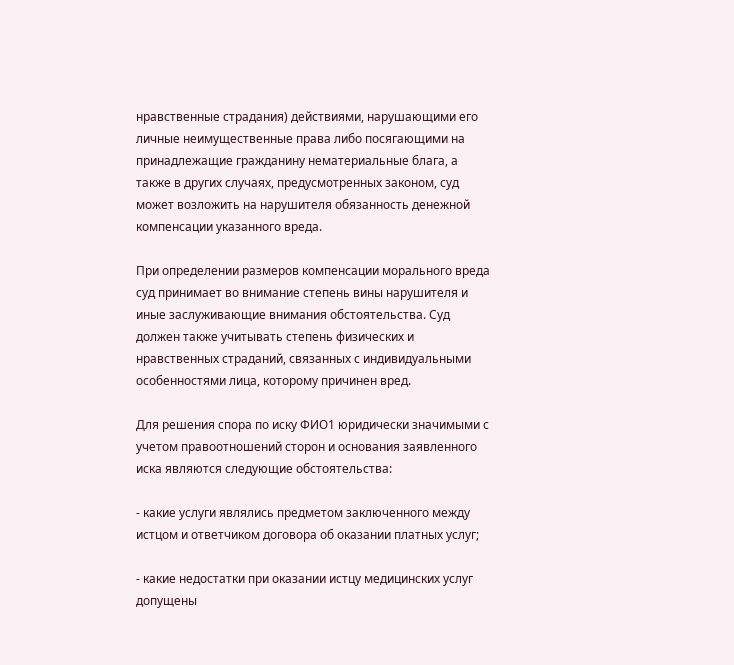нравственные страдания) действиями, нарушающими его личные неимущественные права либо посягающими на принадлежащие гражданину нематериальные блага, а также в других случаях, предусмотренных законом, суд может возложить на нарушителя обязанность денежной компенсации указанного вреда.

При определении размеров компенсации морального вреда суд принимает во внимание степень вины нарушителя и иные заслуживающие внимания обстоятельства. Суд должен также учитывать степень физических и нравственных страданий, связанных с индивидуальными особенностями лица, которому причинен вред.

Для решения спора по иску ФИО1 юридически значимыми с учетом правоотношений сторон и основания заявленного иска являются следующие обстоятельства:

- какие услуги являлись предметом заключенного между истцом и ответчиком договора об оказании платных услуг;

- какие недостатки при оказании истцу медицинских услуг допущены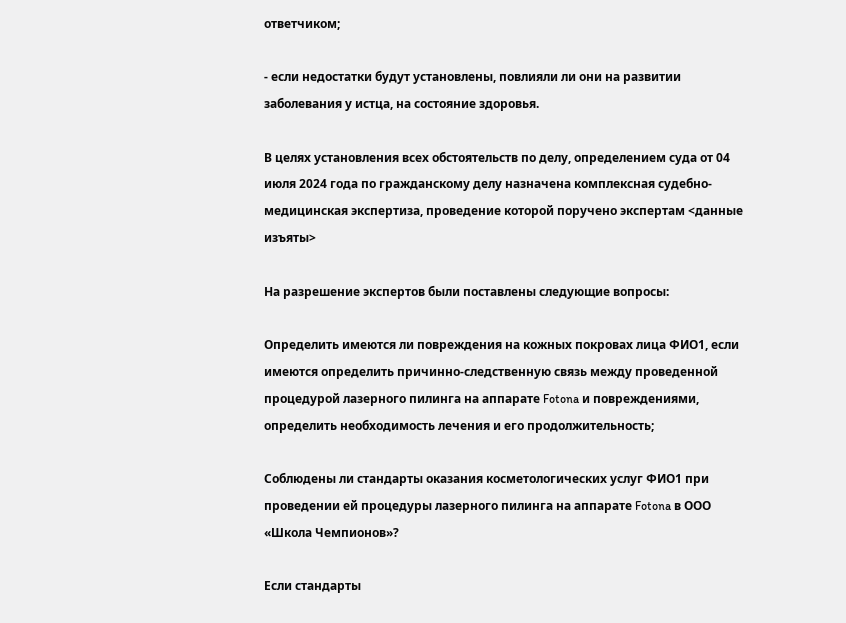ответчиком;

- если недостатки будут установлены, повлияли ли они на развитии заболевания у истца, на состояние здоровья.

В целях установления всех обстоятельств по делу, определением суда от 04 июля 2024 года по гражданскому делу назначена комплексная судебно-медицинская экспертиза, проведение которой поручено экспертам <данные изъяты>

На разрешение экспертов были поставлены следующие вопросы:

Определить имеются ли повреждения на кожных покровах лица ФИО1, если имеются определить причинно-следственную связь между проведенной процедурой лазерного пилинга на аппарате Fotona и повреждениями, определить необходимость лечения и его продолжительность;

Соблюдены ли стандарты оказания косметологических услуг ФИО1 при проведении ей процедуры лазерного пилинга на аппарате Fotona в ООО «Школа Чемпионов»?

Если стандарты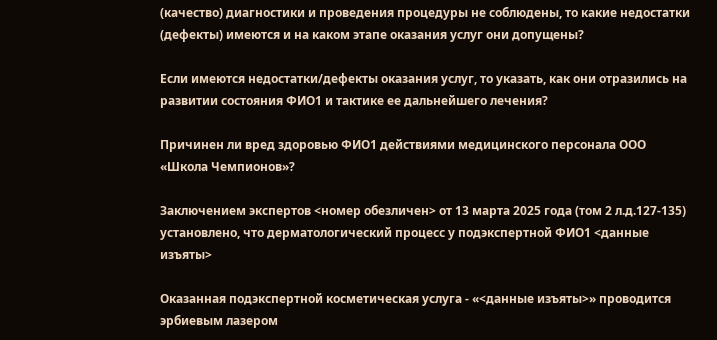(качество) диагностики и проведения процедуры не соблюдены, то какие недостатки (дефекты) имеются и на каком этапе оказания услуг они допущены?

Если имеются недостатки/дефекты оказания услуг, то указать, как они отразились на развитии состояния ФИО1 и тактике ее дальнейшего лечения?

Причинен ли вред здоровью ФИО1 действиями медицинского персонала ООО «Школа Чемпионов»?

Заключением экспертов <номер обезличен> от 13 марта 2025 года (том 2 л.д.127-135) установлено, что дерматологический процесс у подэкспертной ФИО1 <данные изъяты>

Оказанная подэкспертной косметическая услуга - «<данные изъяты>» проводится эрбиевым лазером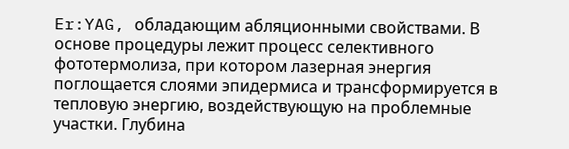Er:YAG, обладающим абляционными свойствами. В основе процедуры лежит процесс селективного фототермолиза, при котором лазерная энергия поглощается слоями эпидермиса и трансформируется в тепловую энергию, воздействующую на проблемные участки. Глубина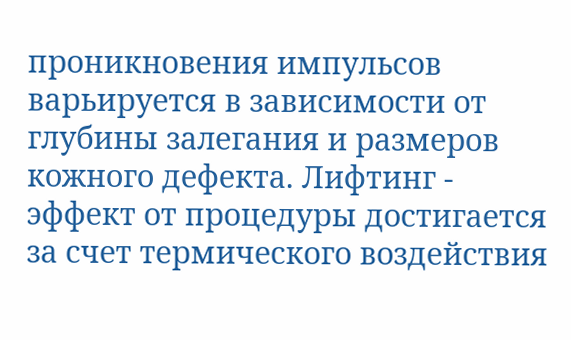проникновения импульсов варьируется в зависимости от глубины залегания и размеров кожного дефекта. Лифтинг - эффект от процедуры достигается за счет термического воздействия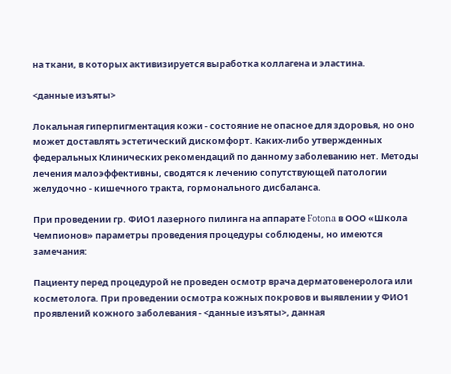на ткани, в которых активизируется выработка коллагена и эластина.

<данные изъяты>

Локальная гиперпигментация кожи - состояние не опасное для здоровья, но оно может доставлять эстетический дискомфорт. Каких-либо утвержденных федеральных Клинических рекомендаций по данному заболеванию нет. Методы лечения малоэффективны, сводятся к лечению сопутствующей патологии желудочно - кишечного тракта, гормонального дисбаланса.

При проведении гр. ФИО1 лазерного пилинга на аппарате Fotona в ООО «Школа Чемпионов» параметры проведения процедуры соблюдены, но имеются замечания:

Пациенту перед процедурой не проведен осмотр врача дерматовенеролога или косметолога. При проведении осмотра кожных покровов и выявлении у ФИО1 проявлений кожного заболевания - <данные изъяты>, данная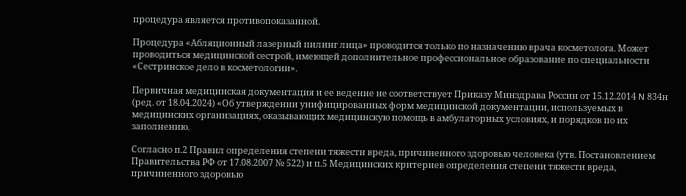процедура является противопоказанной.

Процедура «Абляционный лазерный пилинг лица» проводится только по назначению врача косметолога. Может проводиться медицинской сестрой, имеющей дополнительное профессиональное образование по специальности «Сестринское дело в косметологии».

Первичная медицинская документация и ее ведение не соответствует Приказу Минздрава России от 15.12.2014 N 834н (ред. от 18.04.2024) «Об утверждении унифицированных форм медицинской документации, используемых в медицинских организациях, оказывающих медицинскую помощь в амбулаторных условиях, и порядков по их заполнению.

Согласно п.2 Правил определения степени тяжести вреда, причиненного здоровью человека (утв. Постановлением Правительства РФ от 17.08.2007 № 522) и п.5 Медицинских критериев определения степени тяжести вреда, причиненного здоровью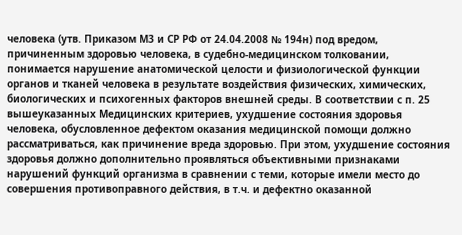человека (утв. Приказом М3 и СР РФ от 24.04.2008 № 194н) под вредом, причиненным здоровью человека, в судебно-медицинском толковании, понимается нарушение анатомической целости и физиологической функции органов и тканей человека в результате воздействия физических, химических, биологических и психогенных факторов внешней среды. В соответствии с п. 25 вышеуказанных Медицинских критериев, ухудшение состояния здоровья человека, обусловленное дефектом оказания медицинской помощи должно рассматриваться, как причинение вреда здоровью. При этом, ухудшение состояния здоровья должно дополнительно проявляться объективными признаками нарушений функций организма в сравнении с теми, которые имели место до совершения противоправного действия, в т.ч. и дефектно оказанной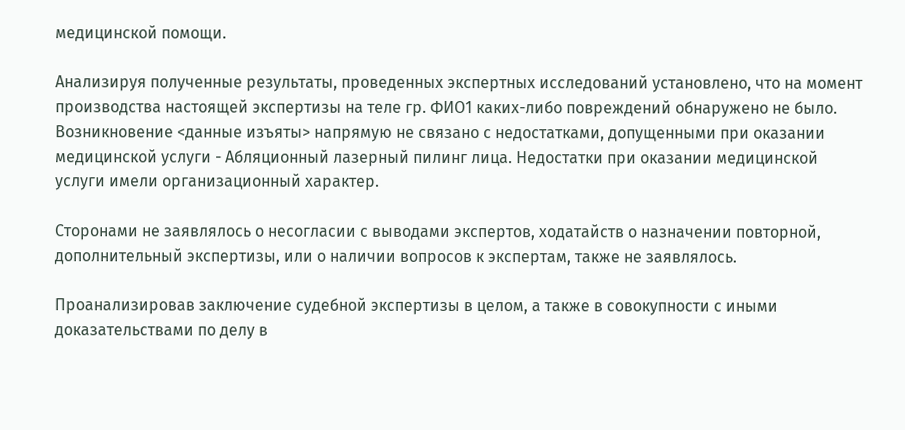медицинской помощи.

Анализируя полученные результаты, проведенных экспертных исследований установлено, что на момент производства настоящей экспертизы на теле гр. ФИО1 каких-либо повреждений обнаружено не было. Возникновение <данные изъяты> напрямую не связано с недостатками, допущенными при оказании медицинской услуги - Абляционный лазерный пилинг лица. Недостатки при оказании медицинской услуги имели организационный характер.

Сторонами не заявлялось о несогласии с выводами экспертов, ходатайств о назначении повторной, дополнительный экспертизы, или о наличии вопросов к экспертам, также не заявлялось.

Проанализировав заключение судебной экспертизы в целом, а также в совокупности с иными доказательствами по делу в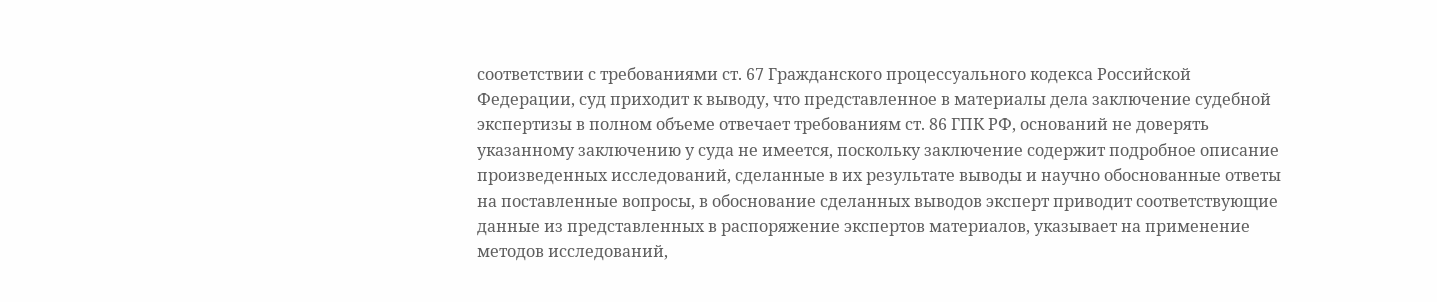соответствии с требованиями ст. 67 Гражданского процессуального кодекса Российской Федерации, суд приходит к выводу, что представленное в материалы дела заключение судебной экспертизы в полном объеме отвечает требованиям ст. 86 ГПК РФ, оснований не доверять указанному заключению у суда не имеется, поскольку заключение содержит подробное описание произведенных исследований, сделанные в их результате выводы и научно обоснованные ответы на поставленные вопросы, в обоснование сделанных выводов эксперт приводит соответствующие данные из представленных в распоряжение экспертов материалов, указывает на применение методов исследований,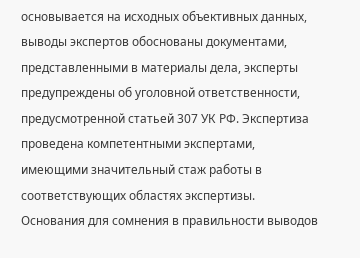основывается на исходных объективных данных, выводы экспертов обоснованы документами, представленными в материалы дела, эксперты предупреждены об уголовной ответственности, предусмотренной статьей 307 УК РФ. Экспертиза проведена компетентными экспертами, имеющими значительный стаж работы в соответствующих областях экспертизы. Основания для сомнения в правильности выводов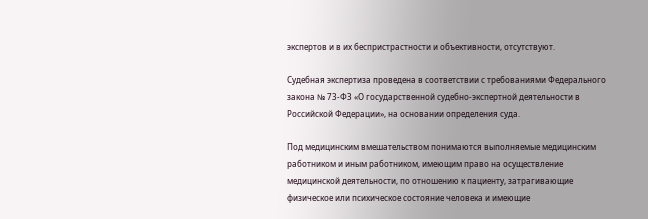экспертов и в их беспристрастности и объективности, отсутствуют.

Судебная экспертиза проведена в соответствии с требованиями Федерального закона № 73-ФЗ «О государственной судебно-экспертной деятельности в Российской Федерации», на основании определения суда.

Под медицинским вмешательством понимаются выполняемые медицинским работником и иным работником, имеющим право на осуществление медицинской деятельности, по отношению к пациенту, затрагивающие физическое или психическое состояние человека и имеющие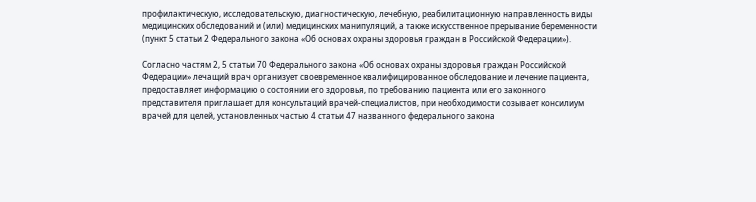профилактическую, исследовательскую, диагностическую, лечебную, реабилитационную направленность виды медицинских обследований и (или) медицинских манипуляций, а также искусственное прерывание беременности (пункт 5 статьи 2 Федерального закона «Об основах охраны здоровья граждан в Российской Федерации»).

Согласно частям 2, 5 статьи 70 Федерального закона «Об основах охраны здоровья граждан Российской Федерации» лечащий врач организует своевременное квалифицированное обследование и лечение пациента, предоставляет информацию о состоянии его здоровья, по требованию пациента или его законного представителя приглашает для консультаций врачей-специалистов, при необходимости созывает консилиум врачей для целей, установленных частью 4 статьи 47 названного федерального закона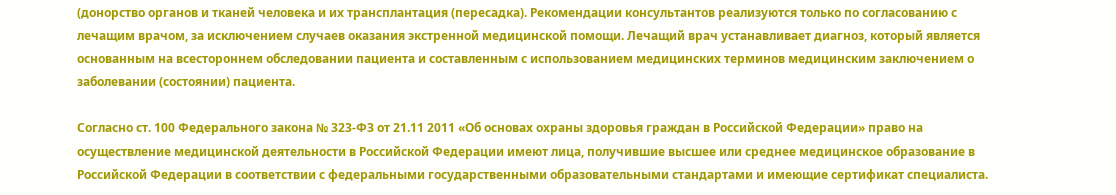(донорство органов и тканей человека и их трансплантация (пересадка). Рекомендации консультантов реализуются только по согласованию с лечащим врачом, за исключением случаев оказания экстренной медицинской помощи. Лечащий врач устанавливает диагноз, который является основанным на всестороннем обследовании пациента и составленным с использованием медицинских терминов медицинским заключением о заболевании (состоянии) пациента.

Согласно ст. 100 Федерального закона № 323-ФЗ от 21.11 2011 «Об основах охраны здоровья граждан в Российской Федерации» право на осуществление медицинской деятельности в Российской Федерации имеют лица, получившие высшее или среднее медицинское образование в Российской Федерации в соответствии с федеральными государственными образовательными стандартами и имеющие сертификат специалиста.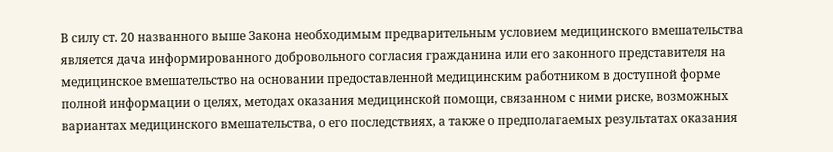В силу ст. 20 названного выше Закона необходимым предварительным условием медицинского вмешательства является дача информированного добровольного согласия гражданина или его законного представителя на медицинское вмешательство на основании предоставленной медицинским работником в доступной форме полной информации о целях, методах оказания медицинской помощи, связанном с ними риске, возможных вариантах медицинского вмешательства, о его последствиях, а также о предполагаемых результатах оказания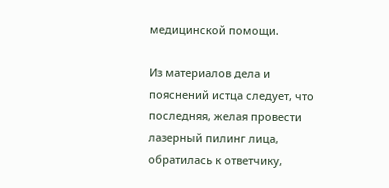медицинской помощи.

Из материалов дела и пояснений истца следует, что последняя, желая провести лазерный пилинг лица, обратилась к ответчику,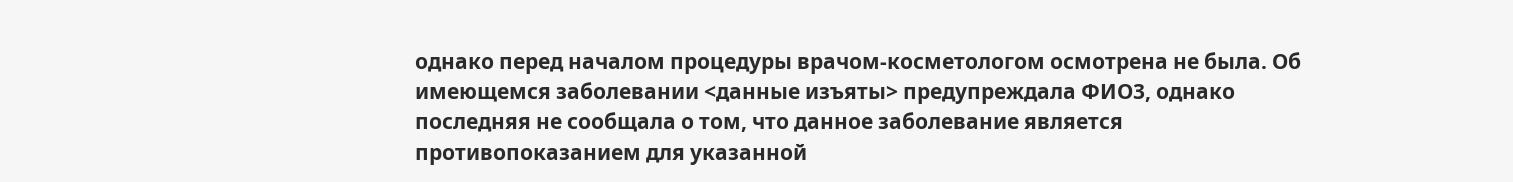однако перед началом процедуры врачом-косметологом осмотрена не была. Об имеющемся заболевании <данные изъяты> предупреждала ФИО3, однако последняя не сообщала о том, что данное заболевание является противопоказанием для указанной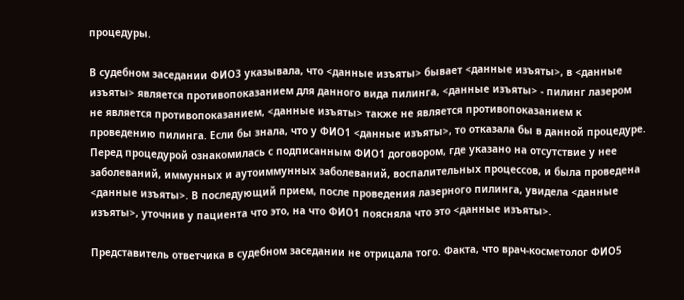процедуры.

В судебном заседании ФИО3 указывала, что <данные изъяты> бывает <данные изъяты>, в <данные изъяты> является противопоказанием для данного вида пилинга, <данные изъяты> - пилинг лазером не является противопоказанием, <данные изъяты> также не является противопоказанием к проведению пилинга. Если бы знала, что у ФИО1 <данные изъяты>, то отказала бы в данной процедуре. Перед процедурой ознакомилась с подписанным ФИО1 договором, где указано на отсутствие у нее заболеваний, иммунных и аутоиммунных заболеваний, воспалительных процессов, и была проведена <данные изъяты>. В последующий прием, после проведения лазерного пилинга, увидела <данные изъяты>, уточнив у пациента что это, на что ФИО1 поясняла что это <данные изъяты>.

Представитель ответчика в судебном заседании не отрицала того. Факта, что врач-косметолог ФИО5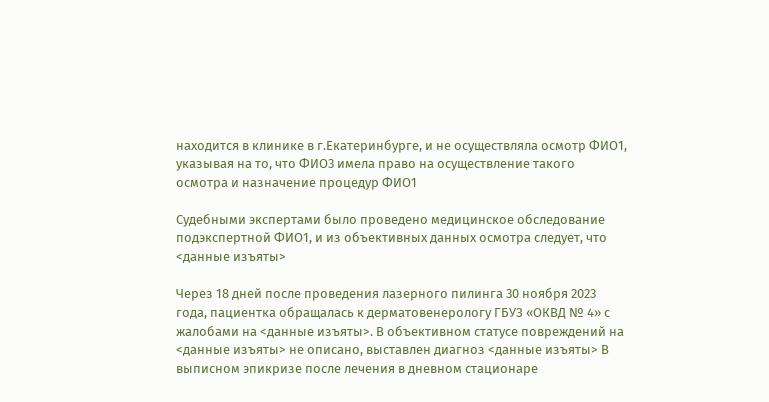находится в клинике в г.Екатеринбурге, и не осуществляла осмотр ФИО1, указывая на то, что ФИО3 имела право на осуществление такого осмотра и назначение процедур ФИО1

Судебными экспертами было проведено медицинское обследование подэкспертной ФИО1, и из объективных данных осмотра следует, что <данные изъяты>

Через 18 дней после проведения лазерного пилинга 30 ноября 2023 года, пациентка обращалась к дерматовенерологу ГБУЗ «ОКВД № 4» с жалобами на <данные изъяты>. В объективном статусе повреждений на <данные изъяты> не описано, выставлен диагноз <данные изъяты> В выписном эпикризе после лечения в дневном стационаре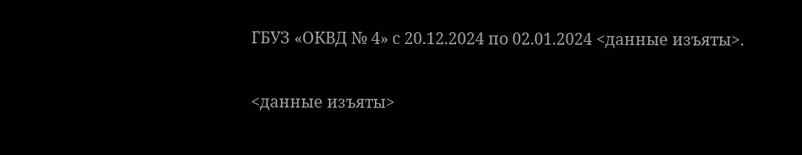ГБУЗ «ОКВД № 4» с 20.12.2024 по 02.01.2024 <данные изъяты>.

<данные изъяты>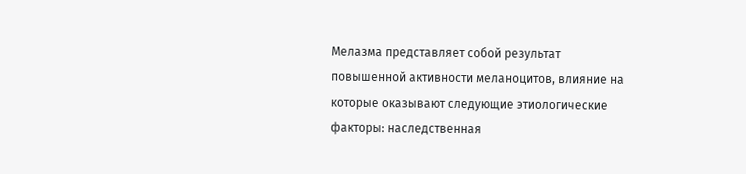Мелазма представляет собой результат повышенной активности меланоцитов, влияние на которые оказывают следующие этиологические факторы: наследственная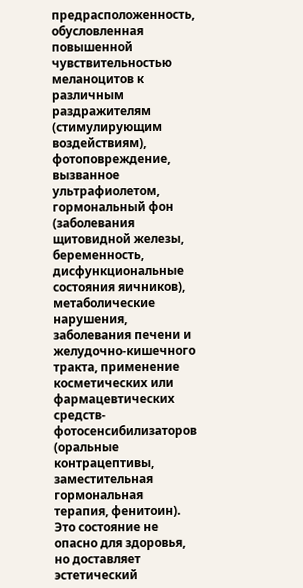предрасположенность, обусловленная повышенной чувствительностью меланоцитов к различным раздражителям (стимулирующим воздействиям), фотоповреждение, вызванное ультрафиолетом, гормональный фон (заболевания щитовидной железы, беременность, дисфункциональные состояния яичников), метаболические нарушения, заболевания печени и желудочно-кишечного тракта, применение косметических или фармацевтических средств- фотосенсибилизаторов (оральные контрацептивы, заместительная гормональная терапия, фенитоин). Это состояние не опасно для здоровья, но доставляет эстетический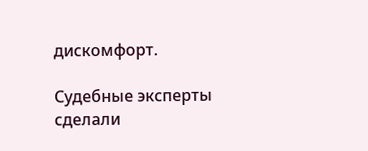дискомфорт.

Судебные эксперты сделали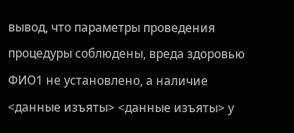вывод, что параметры проведения процедуры соблюдены, вреда здоровью ФИО1 не установлено, а наличие <данные изъяты> <данные изъяты> у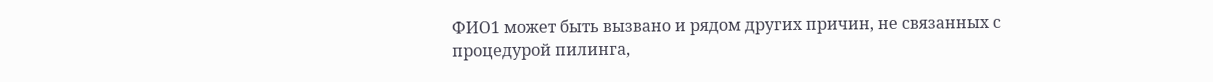ФИО1 может быть вызвано и рядом других причин, не связанных с процедурой пилинга,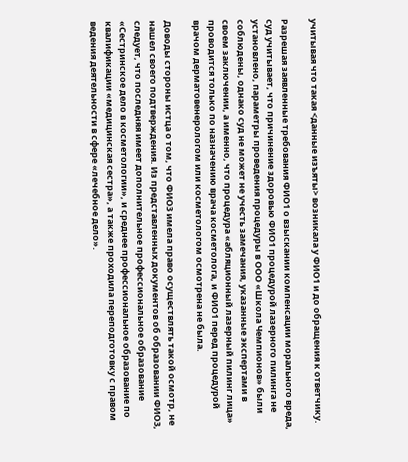учитывая что такая <данные изъяты> возникала у ФИО1 и до обращения к ответчику.

Разрешая заявленные требования ФИО1 о взыскании компенсации морального вреда, суд учитывает, что причинение здоровью ФИО1 процедурой лазерного пилинга не установлено, параметры проведения процедуры в ООО «Школа Чемпионов» были соблюдены, однако суд не может не учесть замечания, указанные экспертами в своем заключении, а именно, что процедура «абляционный лазерный пилинг лица» проводится только по назначению врача косметолога, и ФИО1 перед процедурой врачом дерматовенерологом или косметологом осмотрена не была.

Доводы стороны истца о том, что ФИО3 имела право осуществлять такой осмотр, не нашел своего подтверждения. Из представленных документов об образовании ФИО3, следует, что последняя имеет дополнительное профессиональное образование «Сестринское дело в косметологии», и среднее профессиональное образование по квалификации «медицинская сестра», а также проходила переподготовку с правом ведения деятельности в сфере «лечебное дело».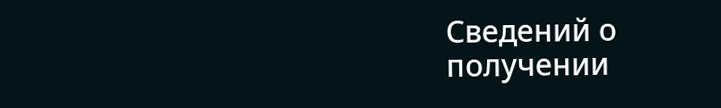Сведений о получении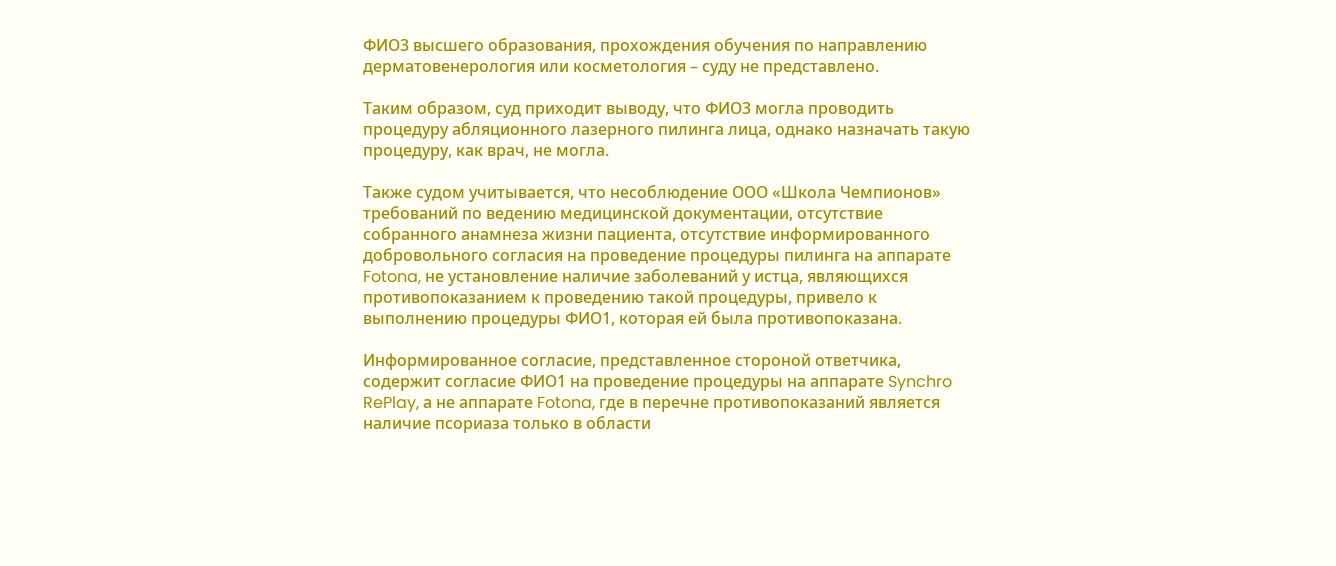ФИО3 высшего образования, прохождения обучения по направлению дерматовенерология или косметология – суду не представлено.

Таким образом, суд приходит выводу, что ФИО3 могла проводить процедуру абляционного лазерного пилинга лица, однако назначать такую процедуру, как врач, не могла.

Также судом учитывается, что несоблюдение ООО «Школа Чемпионов» требований по ведению медицинской документации, отсутствие собранного анамнеза жизни пациента, отсутствие информированного добровольного согласия на проведение процедуры пилинга на аппарате Fotona, не установление наличие заболеваний у истца, являющихся противопоказанием к проведению такой процедуры, привело к выполнению процедуры ФИО1, которая ей была противопоказана.

Информированное согласие, представленное стороной ответчика, содержит согласие ФИО1 на проведение процедуры на аппарате Synchro RePlay, а не аппарате Fotona, где в перечне противопоказаний является наличие псориаза только в области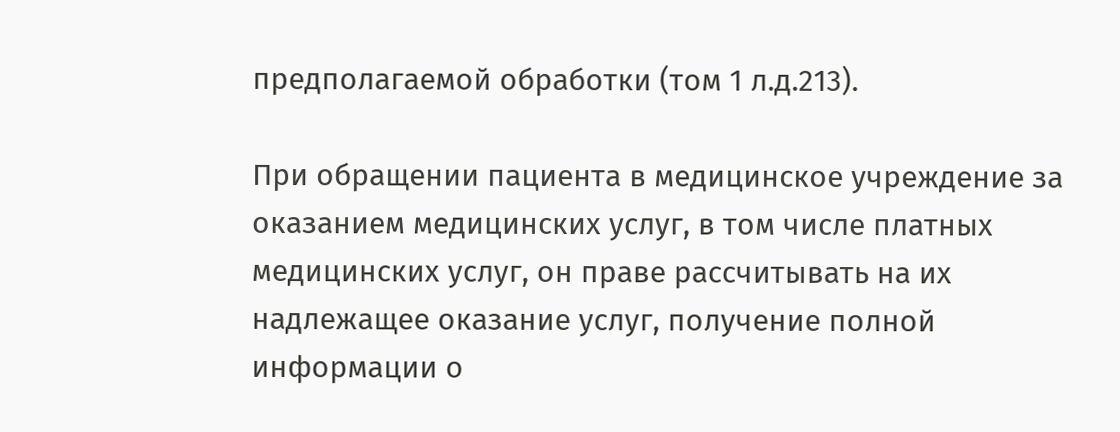предполагаемой обработки (том 1 л.д.213).

При обращении пациента в медицинское учреждение за оказанием медицинских услуг, в том числе платных медицинских услуг, он праве рассчитывать на их надлежащее оказание услуг, получение полной информации о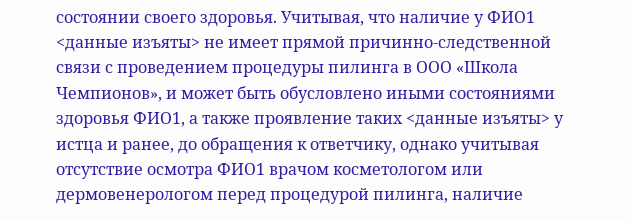состоянии своего здоровья. Учитывая, что наличие у ФИО1 <данные изъяты> не имеет прямой причинно-следственной связи с проведением процедуры пилинга в ООО «Школа Чемпионов», и может быть обусловлено иными состояниями здоровья ФИО1, а также проявление таких <данные изъяты> у истца и ранее, до обращения к ответчику, однако учитывая отсутствие осмотра ФИО1 врачом косметологом или дермовенерологом перед процедурой пилинга, наличие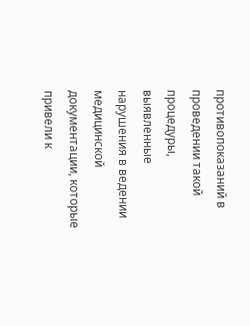противопоказаний в проведении такой процедуры, выявленные нарушения в ведении медицинской документации, которые привели к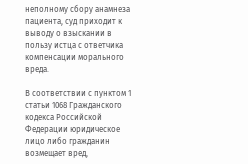неполному сбору анамнеза пациента, суд приходит к выводу о взыскании в пользу истца с ответчика компенсации морального вреда.

В соответствии с пунктом 1 статьи 1068 Гражданского кодекса Российской Федерации юридическое лицо либо гражданин возмещает вред,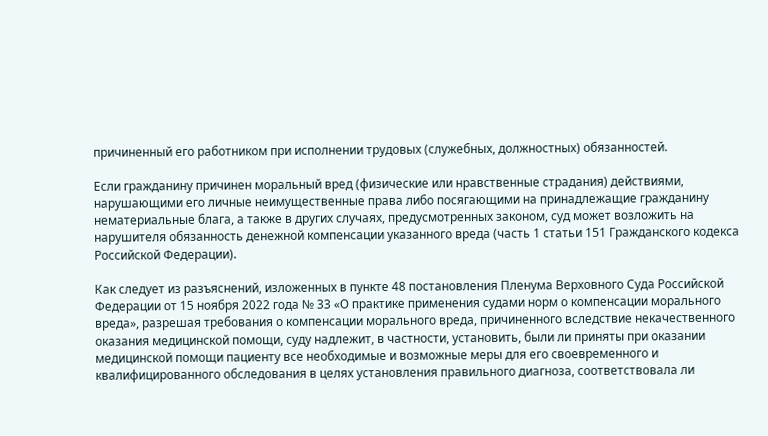причиненный его работником при исполнении трудовых (служебных, должностных) обязанностей.

Если гражданину причинен моральный вред (физические или нравственные страдания) действиями, нарушающими его личные неимущественные права либо посягающими на принадлежащие гражданину нематериальные блага, а также в других случаях, предусмотренных законом, суд может возложить на нарушителя обязанность денежной компенсации указанного вреда (часть 1 статьи 151 Гражданского кодекса Российской Федерации).

Как следует из разъяснений, изложенных в пункте 48 постановления Пленума Верховного Суда Российской Федерации от 15 ноября 2022 года № 33 «О практике применения судами норм о компенсации морального вреда», разрешая требования о компенсации морального вреда, причиненного вследствие некачественного оказания медицинской помощи, суду надлежит, в частности, установить, были ли приняты при оказании медицинской помощи пациенту все необходимые и возможные меры для его своевременного и квалифицированного обследования в целях установления правильного диагноза, соответствовала ли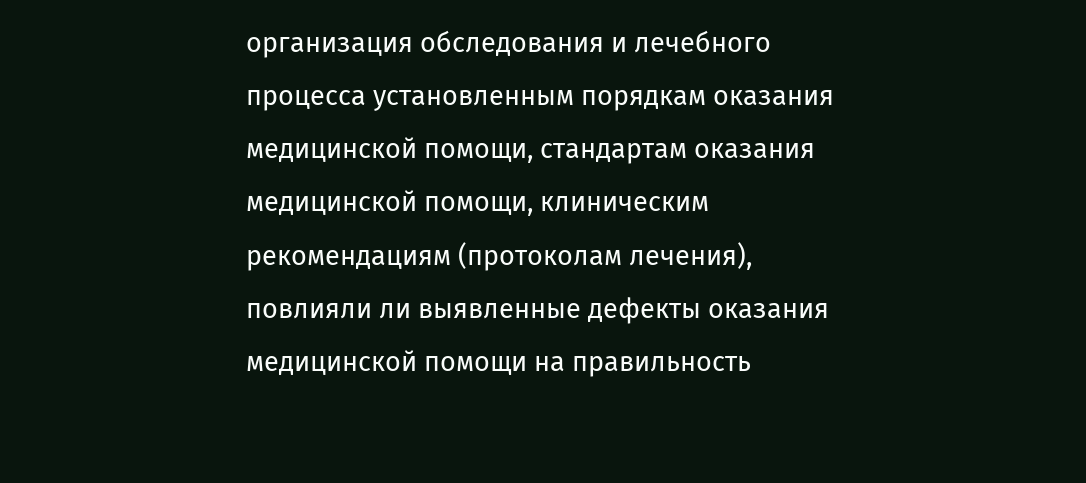организация обследования и лечебного процесса установленным порядкам оказания медицинской помощи, стандартам оказания медицинской помощи, клиническим рекомендациям (протоколам лечения), повлияли ли выявленные дефекты оказания медицинской помощи на правильность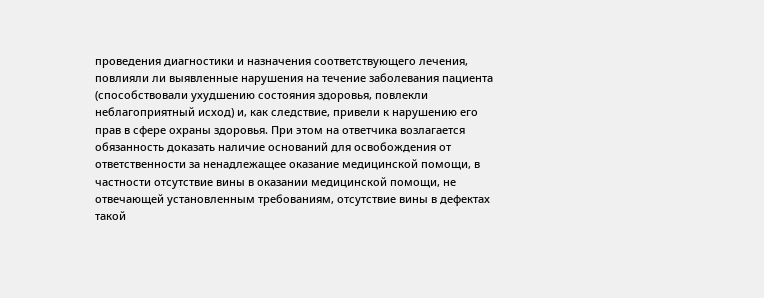проведения диагностики и назначения соответствующего лечения, повлияли ли выявленные нарушения на течение заболевания пациента (способствовали ухудшению состояния здоровья, повлекли неблагоприятный исход) и, как следствие, привели к нарушению его прав в сфере охраны здоровья. При этом на ответчика возлагается обязанность доказать наличие оснований для освобождения от ответственности за ненадлежащее оказание медицинской помощи, в частности отсутствие вины в оказании медицинской помощи, не отвечающей установленным требованиям, отсутствие вины в дефектах такой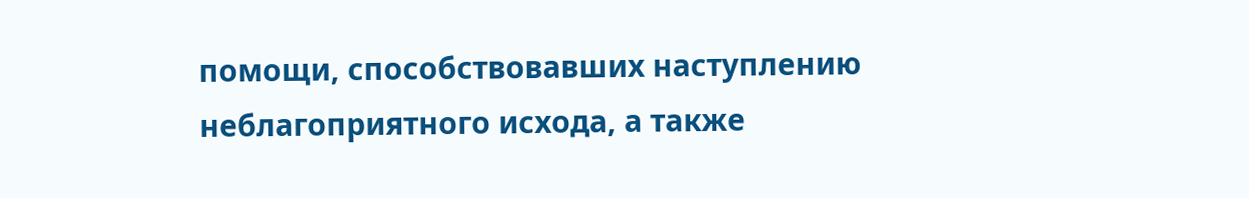помощи, способствовавших наступлению неблагоприятного исхода, а также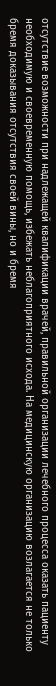отсутствие возможности при надлежащей квалификации врачей, правильной организации лечебного процесса оказать пациенту необходимую и своевременную помощь, избежать неблагоприятного исхода. На медицинскую организацию возлагается не только бремя доказывания отсутствия своей вины, но и бремя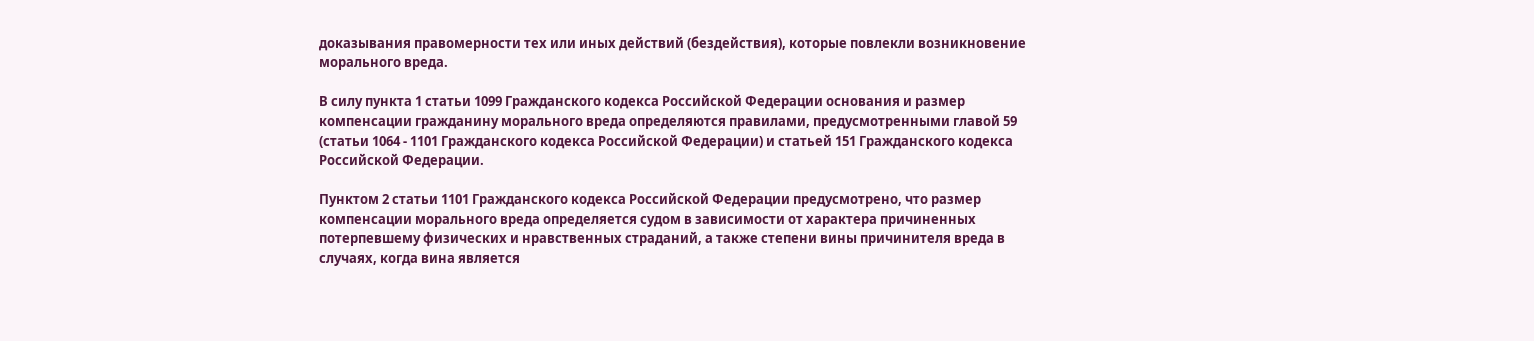доказывания правомерности тех или иных действий (бездействия), которые повлекли возникновение морального вреда.

В силу пункта 1 статьи 1099 Гражданского кодекса Российской Федерации основания и размер компенсации гражданину морального вреда определяются правилами, предусмотренными главой 59 (статьи 1064 - 1101 Гражданского кодекса Российской Федерации) и статьей 151 Гражданского кодекса Российской Федерации.

Пунктом 2 статьи 1101 Гражданского кодекса Российской Федерации предусмотрено, что размер компенсации морального вреда определяется судом в зависимости от характера причиненных потерпевшему физических и нравственных страданий, а также степени вины причинителя вреда в случаях, когда вина является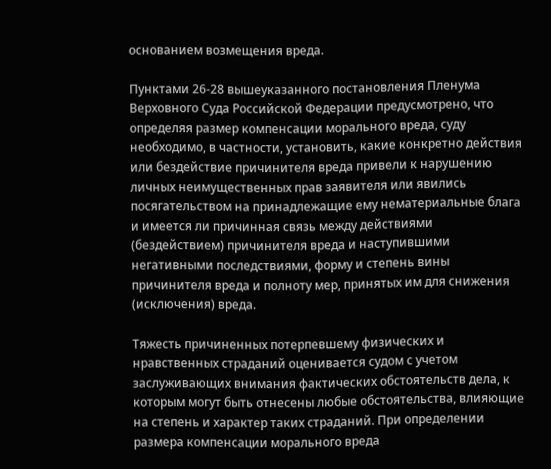основанием возмещения вреда.

Пунктами 26-28 вышеуказанного постановления Пленума Верховного Суда Российской Федерации предусмотрено, что определяя размер компенсации морального вреда, суду необходимо, в частности, установить, какие конкретно действия или бездействие причинителя вреда привели к нарушению личных неимущественных прав заявителя или явились посягательством на принадлежащие ему нематериальные блага и имеется ли причинная связь между действиями (бездействием) причинителя вреда и наступившими негативными последствиями, форму и степень вины причинителя вреда и полноту мер, принятых им для снижения (исключения) вреда.

Тяжесть причиненных потерпевшему физических и нравственных страданий оценивается судом с учетом заслуживающих внимания фактических обстоятельств дела, к которым могут быть отнесены любые обстоятельства, влияющие на степень и характер таких страданий. При определении размера компенсации морального вреда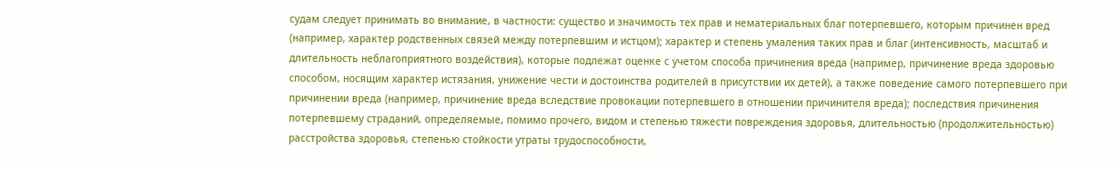судам следует принимать во внимание, в частности: существо и значимость тех прав и нематериальных благ потерпевшего, которым причинен вред (например, характер родственных связей между потерпевшим и истцом); характер и степень умаления таких прав и благ (интенсивность, масштаб и длительность неблагоприятного воздействия), которые подлежат оценке с учетом способа причинения вреда (например, причинение вреда здоровью способом, носящим характер истязания, унижение чести и достоинства родителей в присутствии их детей), а также поведение самого потерпевшего при причинении вреда (например, причинение вреда вследствие провокации потерпевшего в отношении причинителя вреда); последствия причинения потерпевшему страданий, определяемые, помимо прочего, видом и степенью тяжести повреждения здоровья, длительностью (продолжительностью) расстройства здоровья, степенью стойкости утраты трудоспособности,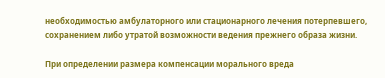необходимостью амбулаторного или стационарного лечения потерпевшего, сохранением либо утратой возможности ведения прежнего образа жизни.

При определении размера компенсации морального вреда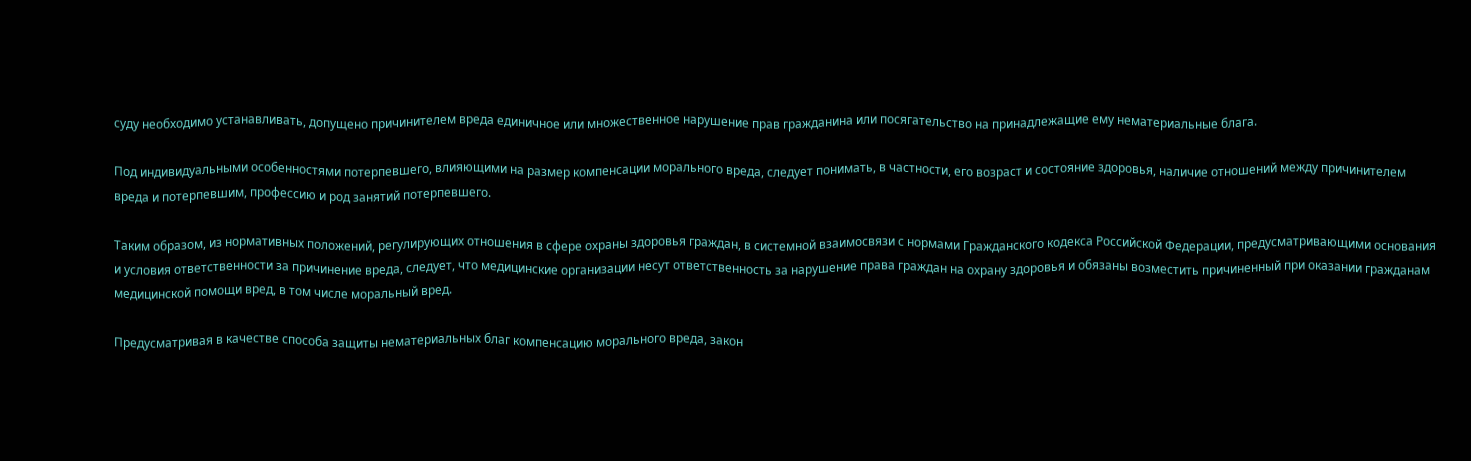суду необходимо устанавливать, допущено причинителем вреда единичное или множественное нарушение прав гражданина или посягательство на принадлежащие ему нематериальные блага.

Под индивидуальными особенностями потерпевшего, влияющими на размер компенсации морального вреда, следует понимать, в частности, его возраст и состояние здоровья, наличие отношений между причинителем вреда и потерпевшим, профессию и род занятий потерпевшего.

Таким образом, из нормативных положений, регулирующих отношения в сфере охраны здоровья граждан, в системной взаимосвязи с нормами Гражданского кодекса Российской Федерации, предусматривающими основания и условия ответственности за причинение вреда, следует, что медицинские организации несут ответственность за нарушение права граждан на охрану здоровья и обязаны возместить причиненный при оказании гражданам медицинской помощи вред, в том числе моральный вред.

Предусматривая в качестве способа защиты нематериальных благ компенсацию морального вреда, закон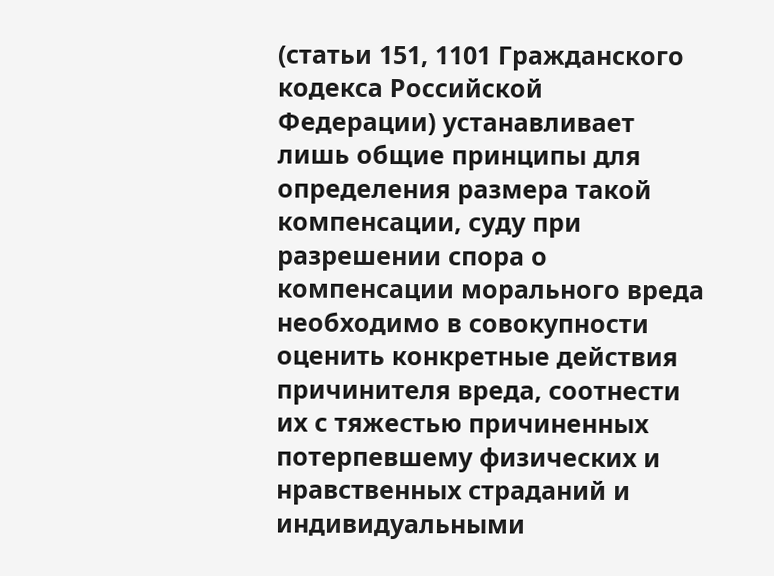(статьи 151, 1101 Гражданского кодекса Российской Федерации) устанавливает лишь общие принципы для определения размера такой компенсации, суду при разрешении спора о компенсации морального вреда необходимо в совокупности оценить конкретные действия причинителя вреда, соотнести их с тяжестью причиненных потерпевшему физических и нравственных страданий и индивидуальными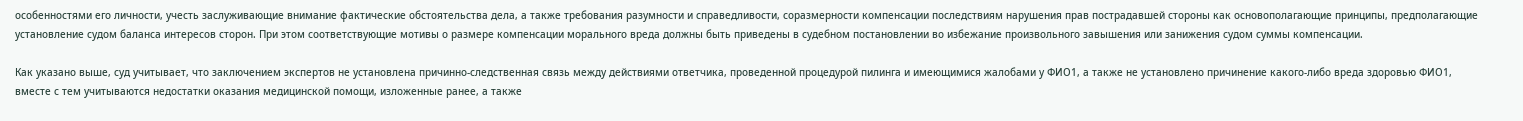особенностями его личности, учесть заслуживающие внимание фактические обстоятельства дела, а также требования разумности и справедливости, соразмерности компенсации последствиям нарушения прав пострадавшей стороны как основополагающие принципы, предполагающие установление судом баланса интересов сторон. При этом соответствующие мотивы о размере компенсации морального вреда должны быть приведены в судебном постановлении во избежание произвольного завышения или занижения судом суммы компенсации.

Как указано выше, суд учитывает, что заключением экспертов не установлена причинно-следственная связь между действиями ответчика, проведенной процедурой пилинга и имеющимися жалобами у ФИО1, а также не установлено причинение какого-либо вреда здоровью ФИО1, вместе с тем учитываются недостатки оказания медицинской помощи, изложенные ранее, а также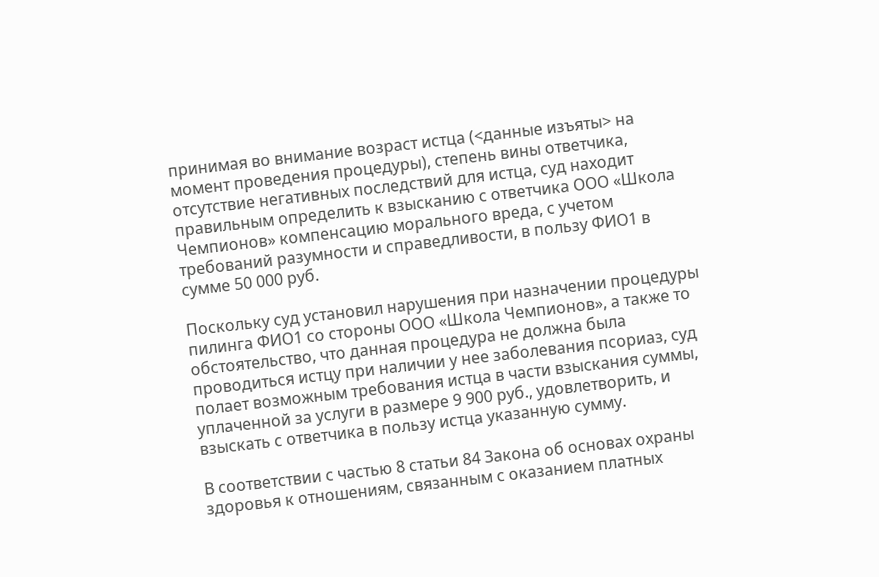принимая во внимание возраст истца (<данные изъяты> на момент проведения процедуры), степень вины ответчика, отсутствие негативных последствий для истца, суд находит правильным определить к взысканию с ответчика ООО «Школа Чемпионов» компенсацию морального вреда, с учетом требований разумности и справедливости, в пользу ФИО1 в сумме 50 000 руб.

Поскольку суд установил нарушения при назначении процедуры пилинга ФИО1 со стороны ООО «Школа Чемпионов», а также то обстоятельство, что данная процедура не должна была проводиться истцу при наличии у нее заболевания псориаз, суд полает возможным требования истца в части взыскания суммы, уплаченной за услуги в размере 9 900 руб., удовлетворить, и взыскать с ответчика в пользу истца указанную сумму.

В соответствии с частью 8 статьи 84 Закона об основах охраны здоровья к отношениям, связанным с оказанием платных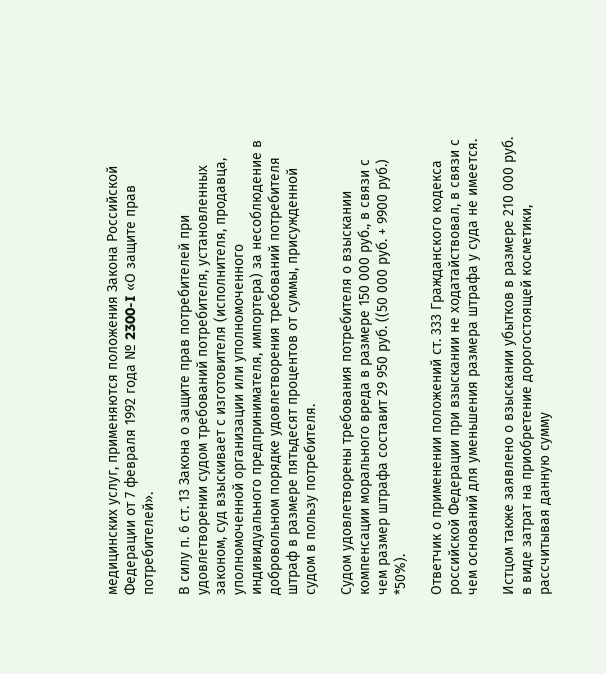медицинских услуг, применяются положения Закона Российской Федерации от 7 февраля 1992 года № 2300-I «О защите прав потребителей».

В силу п. 6 ст. 13 Закона о защите прав потребителей при удовлетворении судом требований потребителя, установленных законом, суд взыскивает с изготовителя (исполнителя, продавца, уполномоченной организации или уполномоченного индивидуального предпринимателя, импортера) за несоблюдение в добровольном порядке удовлетворения требований потребителя штраф в размере пятьдесят процентов от суммы, присужденной судом в пользу потребителя.

Судом удовлетворены требования потребителя о взыскании компенсации морального вреда в размере 150 000 руб., в связи с чем размер штрафа составит 29 950 руб. ((50 000 руб. + 9900 руб.) *50%).

Ответчик о применении положений ст. 333 Гражданского кодекса российской Федерации при взыскании не ходатайствовал, в связи с чем оснований для уменьшения размера штрафа у суда не имеется.

Истцом также заявлено о взыскании убытков в размере 210 000 руб. в виде затрат на приобретение дорогостоящей косметики, рассчитывая данную сумму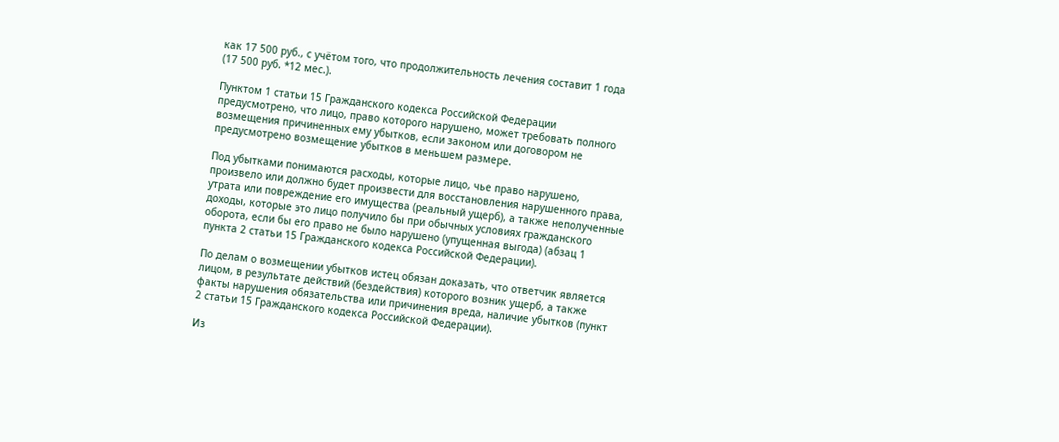как 17 500 руб., с учётом того, что продолжительность лечения составит 1 года (17 500 руб. *12 мес.).

Пунктом 1 статьи 15 Гражданского кодекса Российской Федерации предусмотрено, что лицо, право которого нарушено, может требовать полного возмещения причиненных ему убытков, если законом или договором не предусмотрено возмещение убытков в меньшем размере.

Под убытками понимаются расходы, которые лицо, чье право нарушено, произвело или должно будет произвести для восстановления нарушенного права, утрата или повреждение его имущества (реальный ущерб), а также неполученные доходы, которые это лицо получило бы при обычных условиях гражданского оборота, если бы его право не было нарушено (упущенная выгода) (абзац 1 пункта 2 статьи 15 Гражданского кодекса Российской Федерации).

По делам о возмещении убытков истец обязан доказать, что ответчик является лицом, в результате действий (бездействия) которого возник ущерб, а также факты нарушения обязательства или причинения вреда, наличие убытков (пункт 2 статьи 15 Гражданского кодекса Российской Федерации).

Из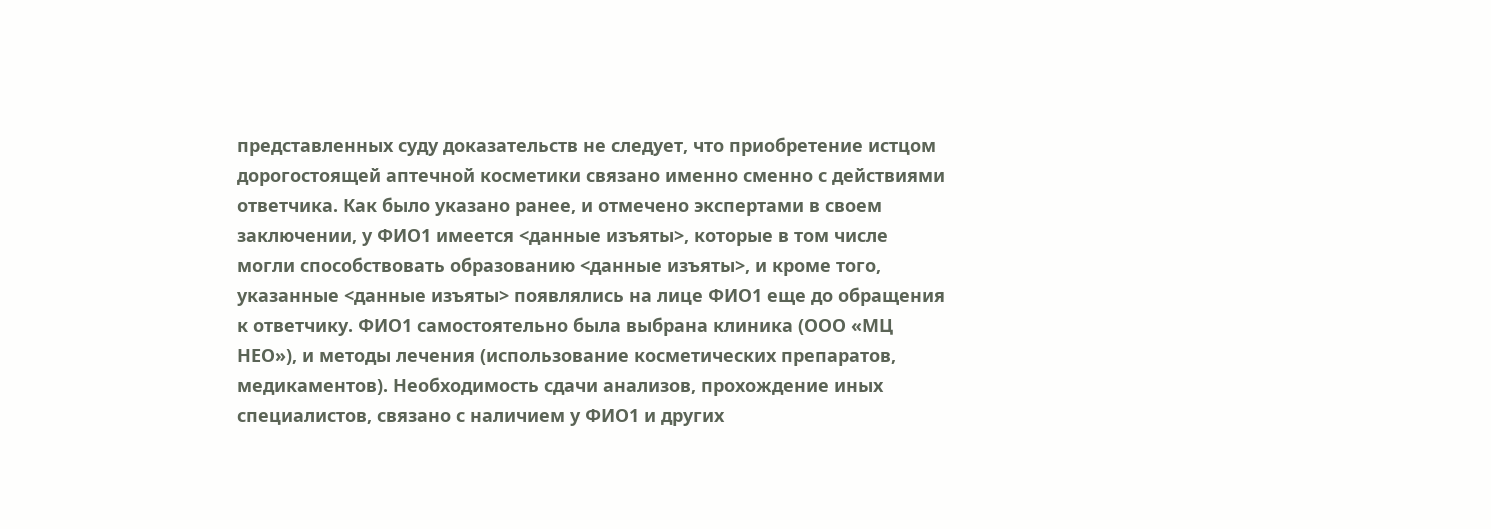представленных суду доказательств не следует, что приобретение истцом дорогостоящей аптечной косметики связано именно сменно с действиями ответчика. Как было указано ранее, и отмечено экспертами в своем заключении, у ФИО1 имеется <данные изъяты>, которые в том числе могли способствовать образованию <данные изъяты>, и кроме того, указанные <данные изъяты> появлялись на лице ФИО1 еще до обращения к ответчику. ФИО1 самостоятельно была выбрана клиника (ООО «МЦ НЕО»), и методы лечения (использование косметических препаратов, медикаментов). Необходимость сдачи анализов, прохождение иных специалистов, связано с наличием у ФИО1 и других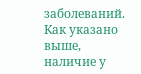заболеваний. Как указано выше, наличие у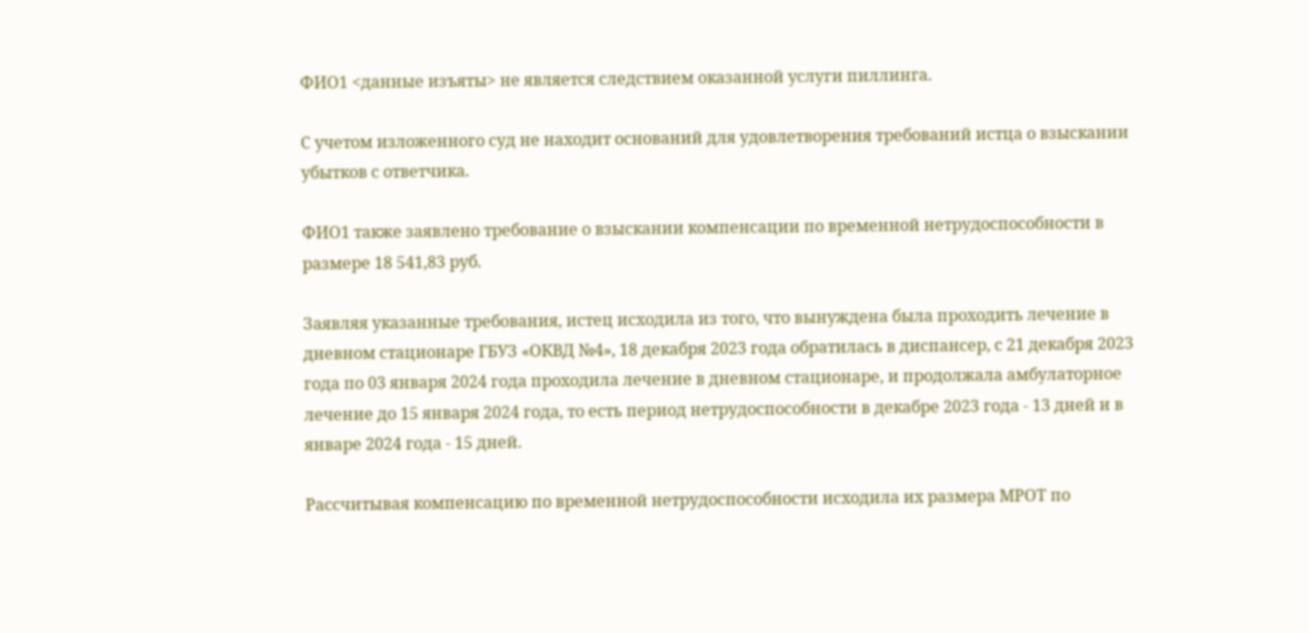ФИО1 <данные изъяты> не является следствием оказанной услуги пиллинга.

С учетом изложенного суд не находит оснований для удовлетворения требований истца о взыскании убытков с ответчика.

ФИО1 также заявлено требование о взыскании компенсации по временной нетрудоспособности в размере 18 541,83 руб.

Заявляя указанные требования, истец исходила из того, что вынуждена была проходить лечение в дневном стационаре ГБУЗ «ОКВД №4», 18 декабря 2023 года обратилась в диспансер, с 21 декабря 2023 года по 03 января 2024 года проходила лечение в дневном стационаре, и продолжала амбулаторное лечение до 15 января 2024 года, то есть период нетрудоспособности в декабре 2023 года - 13 дней и в январе 2024 года - 15 дней.

Рассчитывая компенсацию по временной нетрудоспособности исходила их размера МРОТ по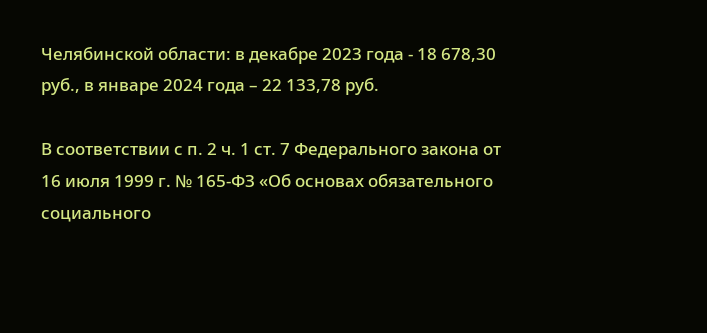Челябинской области: в декабре 2023 года - 18 678,30 руб., в январе 2024 года – 22 133,78 руб.

В соответствии с п. 2 ч. 1 ст. 7 Федерального закона от 16 июля 1999 г. № 165-ФЗ «Об основах обязательного социального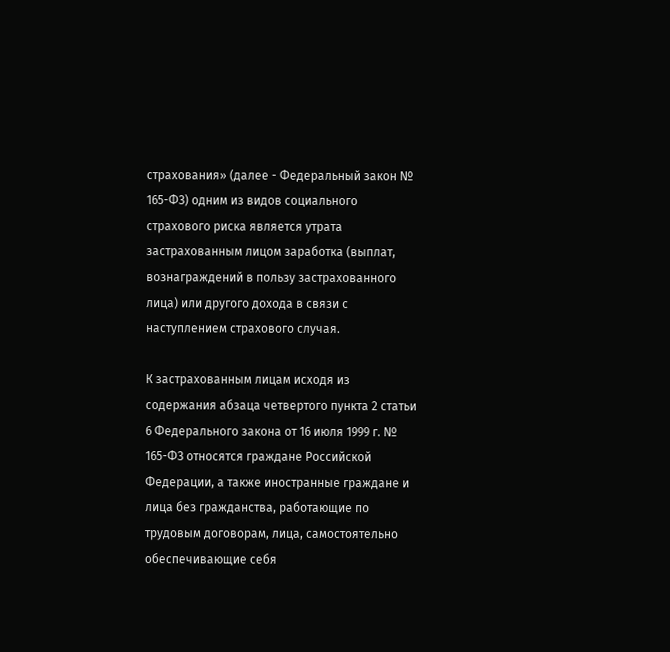страхования» (далее - Федеральный закон № 165-ФЗ) одним из видов социального страхового риска является утрата застрахованным лицом заработка (выплат, вознаграждений в пользу застрахованного лица) или другого дохода в связи с наступлением страхового случая.

К застрахованным лицам исходя из содержания абзаца четвертого пункта 2 статьи 6 Федерального закона от 16 июля 1999 г. № 165-ФЗ относятся граждане Российской Федерации, а также иностранные граждане и лица без гражданства, работающие по трудовым договорам, лица, самостоятельно обеспечивающие себя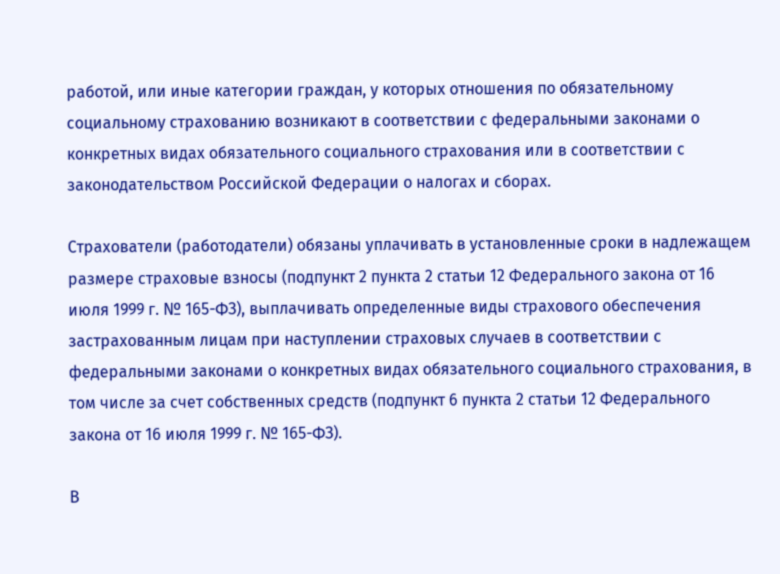работой, или иные категории граждан, у которых отношения по обязательному социальному страхованию возникают в соответствии с федеральными законами о конкретных видах обязательного социального страхования или в соответствии с законодательством Российской Федерации о налогах и сборах.

Страхователи (работодатели) обязаны уплачивать в установленные сроки в надлежащем размере страховые взносы (подпункт 2 пункта 2 статьи 12 Федерального закона от 16 июля 1999 г. № 165-ФЗ), выплачивать определенные виды страхового обеспечения застрахованным лицам при наступлении страховых случаев в соответствии с федеральными законами о конкретных видах обязательного социального страхования, в том числе за счет собственных средств (подпункт 6 пункта 2 статьи 12 Федерального закона от 16 июля 1999 г. № 165-ФЗ).

В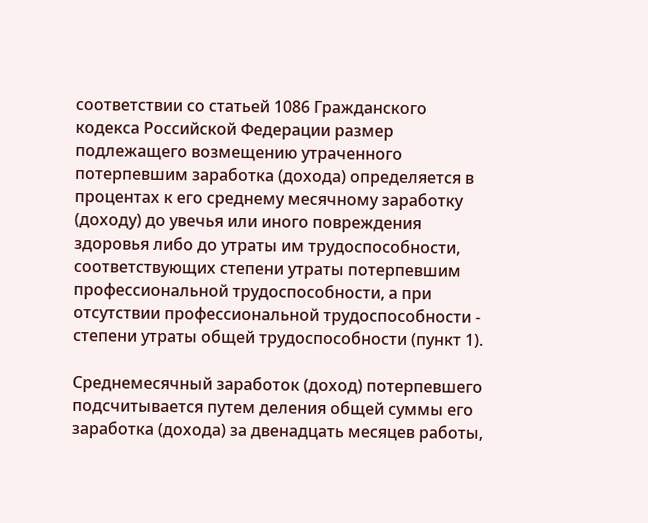соответствии со статьей 1086 Гражданского кодекса Российской Федерации размер подлежащего возмещению утраченного потерпевшим заработка (дохода) определяется в процентах к его среднему месячному заработку (доходу) до увечья или иного повреждения здоровья либо до утраты им трудоспособности, соответствующих степени утраты потерпевшим профессиональной трудоспособности, а при отсутствии профессиональной трудоспособности - степени утраты общей трудоспособности (пункт 1).

Среднемесячный заработок (доход) потерпевшего подсчитывается путем деления общей суммы его заработка (дохода) за двенадцать месяцев работы,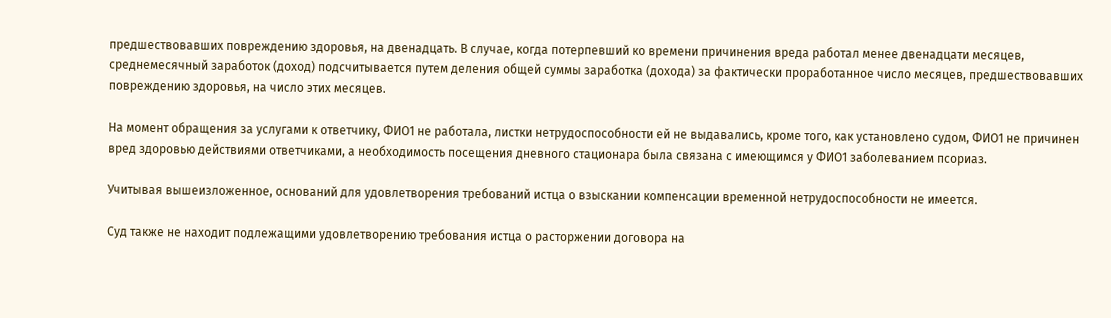предшествовавших повреждению здоровья, на двенадцать. В случае, когда потерпевший ко времени причинения вреда работал менее двенадцати месяцев, среднемесячный заработок (доход) подсчитывается путем деления общей суммы заработка (дохода) за фактически проработанное число месяцев, предшествовавших повреждению здоровья, на число этих месяцев.

На момент обращения за услугами к ответчику, ФИО1 не работала, листки нетрудоспособности ей не выдавались, кроме того, как установлено судом, ФИО1 не причинен вред здоровью действиями ответчиками, а необходимость посещения дневного стационара была связана с имеющимся у ФИО1 заболеванием псориаз.

Учитывая вышеизложенное, оснований для удовлетворения требований истца о взыскании компенсации временной нетрудоспособности не имеется.

Суд также не находит подлежащими удовлетворению требования истца о расторжении договора на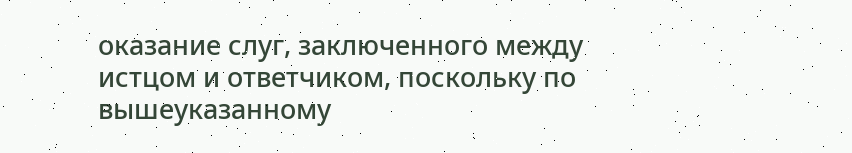оказание слуг, заключенного между истцом и ответчиком, поскольку по вышеуказанному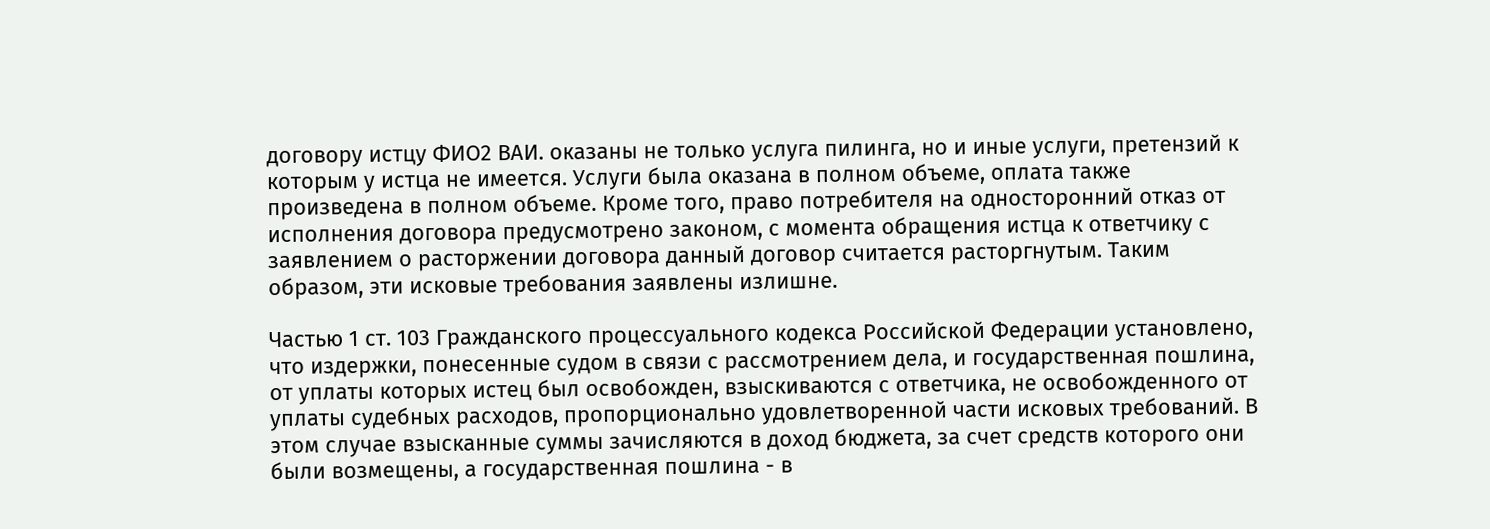договору истцу ФИО2 ВАИ. оказаны не только услуга пилинга, но и иные услуги, претензий к которым у истца не имеется. Услуги была оказана в полном объеме, оплата также произведена в полном объеме. Кроме того, право потребителя на односторонний отказ от исполнения договора предусмотрено законом, с момента обращения истца к ответчику с заявлением о расторжении договора данный договор считается расторгнутым. Таким образом, эти исковые требования заявлены излишне.

Частью 1 ст. 103 Гражданского процессуального кодекса Российской Федерации установлено, что издержки, понесенные судом в связи с рассмотрением дела, и государственная пошлина, от уплаты которых истец был освобожден, взыскиваются с ответчика, не освобожденного от уплаты судебных расходов, пропорционально удовлетворенной части исковых требований. В этом случае взысканные суммы зачисляются в доход бюджета, за счет средств которого они были возмещены, а государственная пошлина - в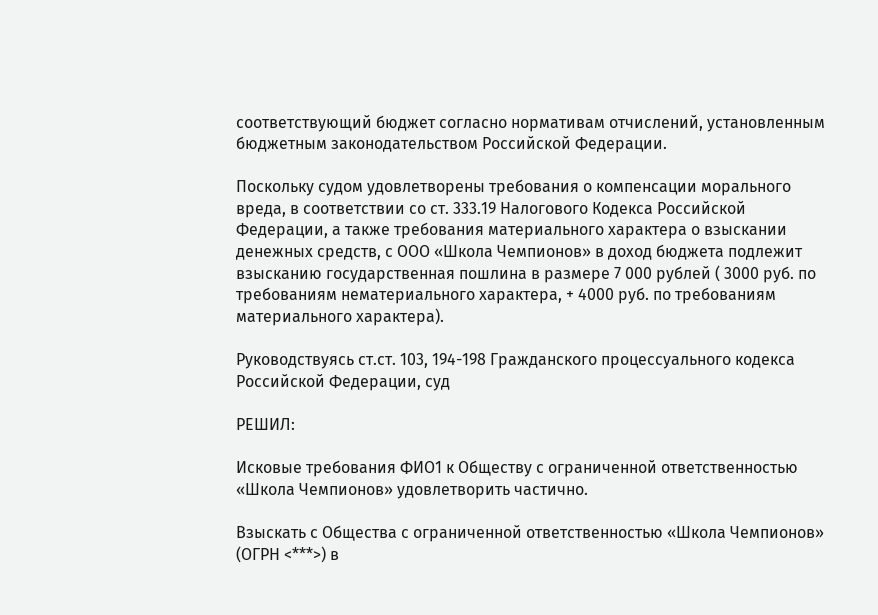соответствующий бюджет согласно нормативам отчислений, установленным бюджетным законодательством Российской Федерации.

Поскольку судом удовлетворены требования о компенсации морального вреда, в соответствии со ст. 333.19 Налогового Кодекса Российской Федерации, а также требования материального характера о взыскании денежных средств, с ООО «Школа Чемпионов» в доход бюджета подлежит взысканию государственная пошлина в размере 7 000 рублей ( 3000 руб. по требованиям нематериального характера, + 4000 руб. по требованиям материального характера).

Руководствуясь ст.ст. 103, 194-198 Гражданского процессуального кодекса Российской Федерации, суд

РЕШИЛ:

Исковые требования ФИО1 к Обществу с ограниченной ответственностью «Школа Чемпионов» удовлетворить частично.

Взыскать с Общества с ограниченной ответственностью «Школа Чемпионов» (ОГРН <***>) в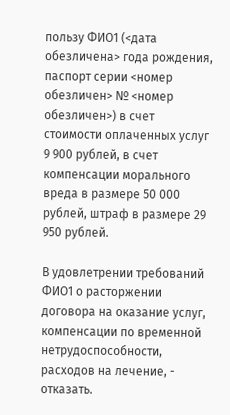пользу ФИО1 (<дата обезличена> года рождения, паспорт серии <номер обезличен> № <номер обезличен>) в счет стоимости оплаченных услуг 9 900 рублей, в счет компенсации морального вреда в размере 50 000 рублей, штраф в размере 29 950 рублей.

В удовлетрении требований ФИО1 о расторжении договора на оказание услуг, компенсации по временной нетрудоспособности, расходов на лечение, - отказать.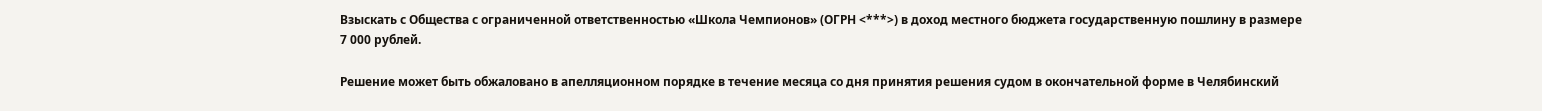Взыскать с Общества с ограниченной ответственностью «Школа Чемпионов» (ОГРН <***>) в доход местного бюджета государственную пошлину в размере 7 000 рублей.

Решение может быть обжаловано в апелляционном порядке в течение месяца со дня принятия решения судом в окончательной форме в Челябинский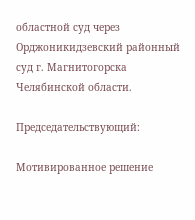областной суд через Орджоникидзевский районный суд г. Магнитогорска Челябинской области.

Председательствующий:

Мотивированное решение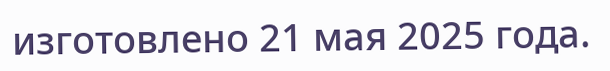изготовлено 21 мая 2025 года.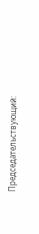Председательствующий: